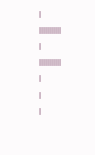|
|||||||||||
|
|||||||||||
|
|
|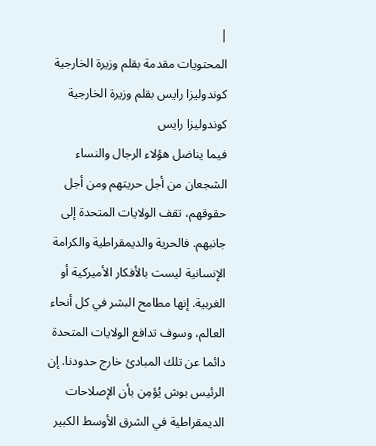|
المحتويات مقدمة بقلم وزيرة الخارجية كوندوليزا رايس بقلم وزيرة الخارجية كوندوليزا رايس
فيما يناضل هؤلاء الرجال والنساء الشجعان من أجل حريتهم ومن أجل حقوقهم، تقف الولايات المتحدة إلى جانبهم. فالحرية والديمقراطية والكرامة الإنسانية ليست بالأفكار الأميركية أو الغربية. إنها مطامح البشر في كل أنحاء العالم، وسوف تدافع الولايات المتحدة دائما عن تلك المبادئ خارج حدودنا. إن الرئيس بوش يُؤمِن بأن الإصلاحات الديمقراطية في الشرق الأوسط الكبير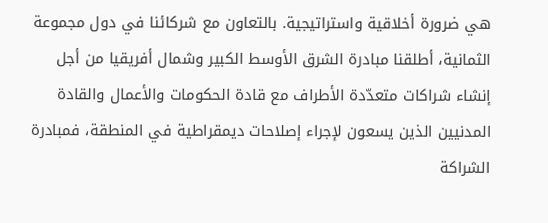هي ضرورة أخلاقية واستراتيجية. بالتعاون مع شركائنا في دول مجموعة الثمانية، أطلقنا مبادرة الشرق الأوسط الكبير وشمال أفريقيا من أجل إنشاء شراكات متعدّدة الأطراف مع قادة الحكومات والأعمال والقادة المدنيين الذين يسعون لإجراء إصلاحات ديمقراطية في المنطقة، فمبادرة الشراكة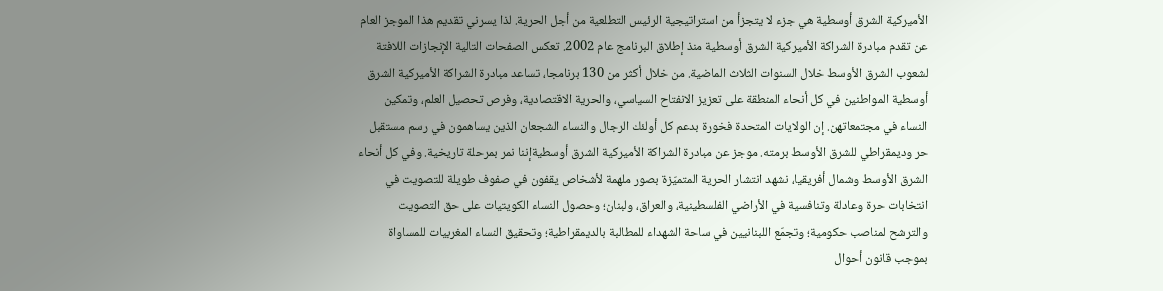الأميركية الشرق أوسطية هي جزء لا يتجزأ من استراتيجية الرئيس التطلعية من أجل الحرية. لذا يسرني تقديم هذا الموجز العام عن تقدم مبادرة الشراكة الأميركية الشرق أوسطية منذ إطلاق البرنامج عام 2002. تعكس الصفحات التالية الإنجازات اللافتة لشعوب الشرق الأوسط خلال السنوات الثلاث الماضية. من خلال أكثر من 130 برنامجا، تساعد مبادرة الشراكة الأميركية الشرق أوسطية المواطنين في كل أنحاء المنطقة على تعزيز الانفتاح السياسي، والحرية الاقتصادية، وفرص تحصيل العلم، وتمكين النساء في مجتمعاتهن. إن الولايات المتحدة فخورة بدعم كل أولئك الرجال والنساء الشجعان الذين يساهمون في رسم مستقبل حر وديمقراطي للشرق الأوسط برمته. موجز عن مبادرة الشراكة الأميركية الشرق أوسطيةإننا نمر بمرحلة تاريخية. وفي كل أنحاء الشرق الأوسط وشمال أفريقيا، نشهد انتشار الحرية المتميّزة بصور ملهمة لأشخاص يقفون في صفوف طويلة للتصويت في انتخابات حرة وعادلة وتنافسية في الأراضي الفلسطينية، والعراق، ولبنان؛ وحصول النساء الكويتيات على حق التصويت والترشح لمناصب حكومية؛ وتجمّع اللبنانيين في ساحة الشهداء للمطالبة بالديمقراطية؛ وتحقيق النساء المغربيات للمساواة بموجب قانون أحوال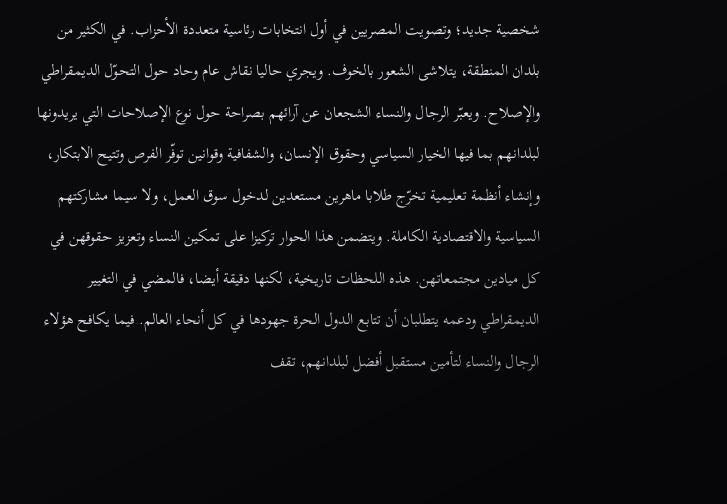شخصية جديد؛ وتصويت المصريين في أول انتخابات رئاسية متعددة الأحزاب. في الكثير من بلدان المنطقة، يتلاشى الشعور بالخوف. ويجري حاليا نقاش عام وحاد حول التحوّل الديمقراطي والإصلاح. ويعبّر الرجال والنساء الشجعان عن آرائهم بصراحة حول نوع الإصلاحات التي يريدونها لبلدانهم بما فيها الخيار السياسي وحقوق الإنسان، والشفافية وقوانين توفّر الفرص وتتيح الابتكار، وإنشاء أنظمة تعليمية تخرّج طلابا ماهرين مستعدين لدخول سوق العمل، ولا سيما مشاركتهم السياسية والاقتصادية الكاملة. ويتضمن هذا الحوار تركيزا على تمكين النساء وتعزيز حقوقهن في كل ميادين مجتمعاتهن. هذه اللحظات تاريخية، لكنها دقيقة أيضا، فالمضي في التغيير الديمقراطي ودعمه يتطلبان أن تتابع الدول الحرة جهودها في كل أنحاء العالم. فيما يكافح هؤلاء الرجال والنساء لتأمين مستقبل أفضل لبلدانهم، تقف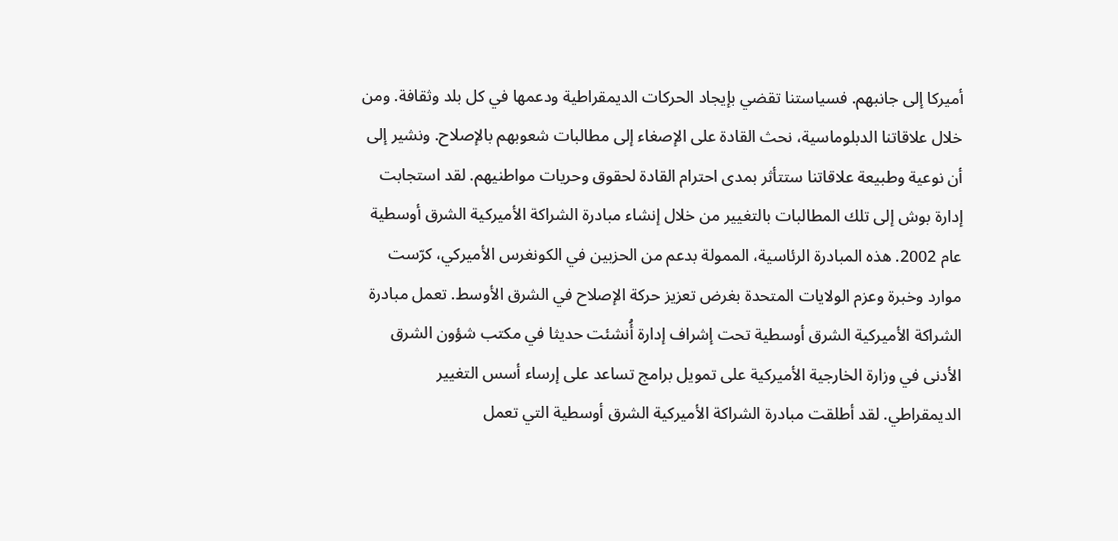أميركا إلى جانبهم. فسياستنا تقضي بإيجاد الحركات الديمقراطية ودعمها في كل بلد وثقافة. ومن خلال علاقاتنا الدبلوماسية، نحث القادة على الإصغاء إلى مطالبات شعوبهم بالإصلاح. ونشير إلى أن نوعية وطبيعة علاقاتنا ستتأثر بمدى احترام القادة لحقوق وحريات مواطنيهم. لقد استجابت إدارة بوش إلى تلك المطالبات بالتغيير من خلال إنشاء مبادرة الشراكة الأميركية الشرق أوسطية عام 2002. هذه المبادرة الرئاسية، الممولة بدعم من الحزبين في الكونغرس الأميركي، كرّست موارد وخبرة وعزم الولايات المتحدة بغرض تعزيز حركة الإصلاح في الشرق الأوسط. تعمل مبادرة الشراكة الأميركية الشرق أوسطية تحت إشراف إدارة أُنشئت حديثا في مكتب شؤون الشرق الأدنى في وزارة الخارجية الأميركية على تمويل برامج تساعد على إرساء أسس التغيير الديمقراطي. لقد أطلقت مبادرة الشراكة الأميركية الشرق أوسطية التي تعمل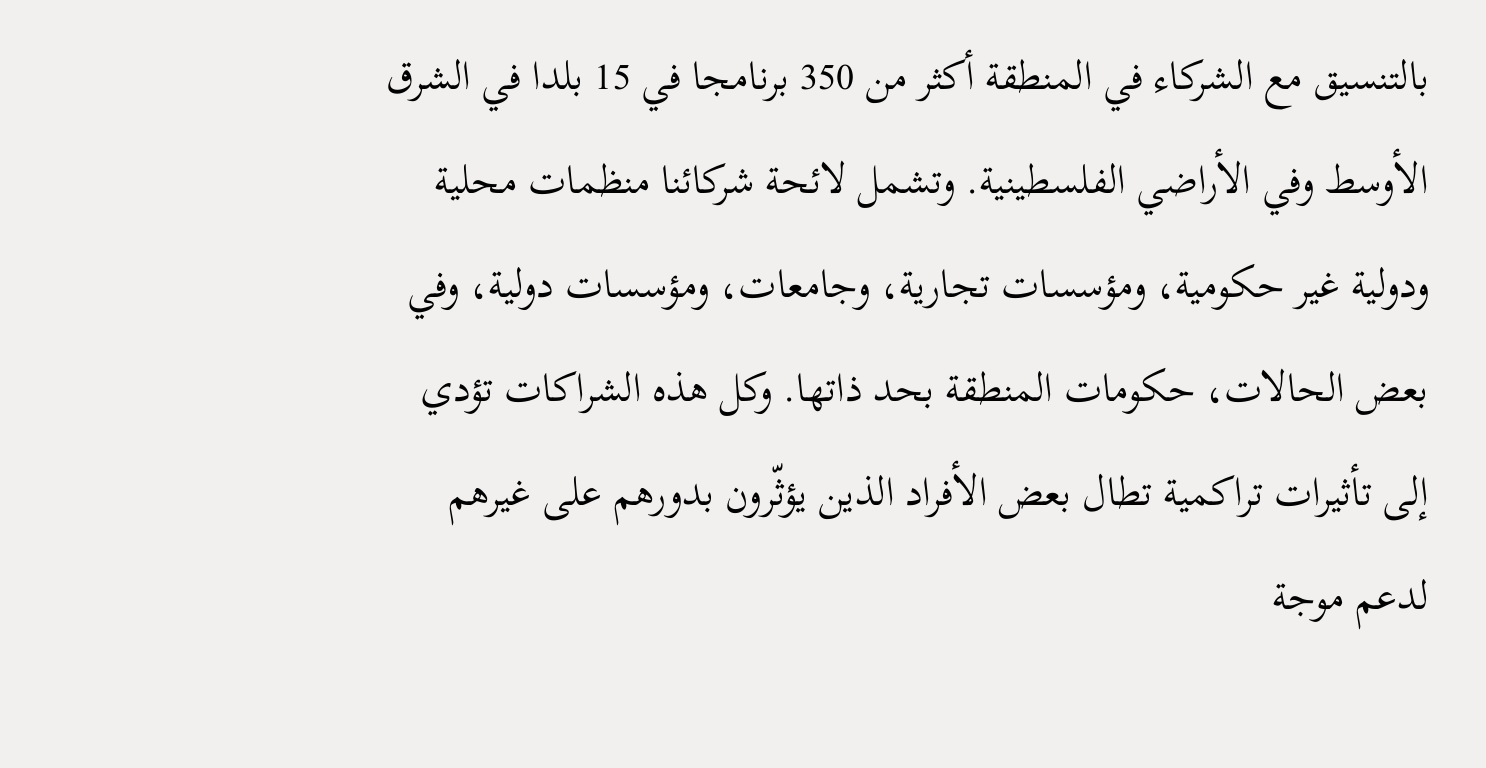بالتنسيق مع الشركاء في المنطقة أكثر من 350 برنامجا في 15 بلدا في الشرق الأوسط وفي الأراضي الفلسطينية. وتشمل لائحة شركائنا منظمات محلية ودولية غير حكومية، ومؤسسات تجارية، وجامعات، ومؤسسات دولية، وفي بعض الحالات، حكومات المنطقة بحد ذاتها. وكل هذه الشراكات تؤدي إلى تأثيرات تراكمية تطال بعض الأفراد الذين يؤثّرون بدورهم على غيرهم لدعم موجة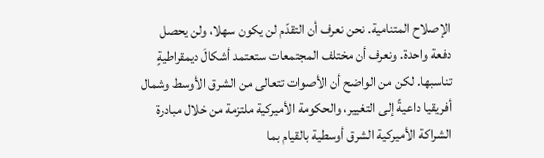الإصلاح المتنامية. نحن نعرف أن التقدّم لن يكون سهلا، ولن يحصل دفعة واحدة. ونعرف أن مختلف المجتمعات ستعتمد أشكالَ ديمقراطيةٍ تناسبها. لكن من الواضح أن الأصوات تتعالى من الشرق الأوسط وشمال أفريقيا داعيةً إلى التغيير، والحكومة الأميركية ملتزمة من خلال مبادرة الشراكة الأميركية الشرق أوسطية بالقيام بما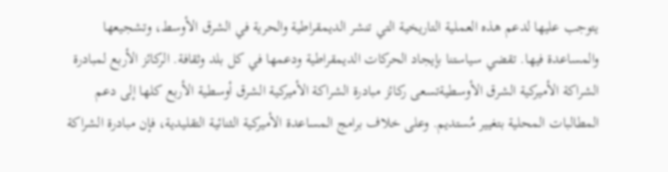يتوجب عليها لدعم هذه العملية التاريخية التي تنشر الديمقراطية والحرية في الشرق الأوسط، وتشجيعها والمساعدة فيها. تقضي سياستنا بإيجاد الحركات الديمقراطية ودعمها في كل بلد وثقافة. الركائز الأربع لمبادرة الشراكة الأميركية الشرق الأوسطيةتسعى ركائز مبادرة الشراكة الأميركية الشرق أوسطية الأربع كلها إلى دعم المطالبات المحلية بتغيير مُستديم. وعلى خلاف برامج المساعدة الأميركية الثنائية التقليدية، فإن مبادرة الشراكة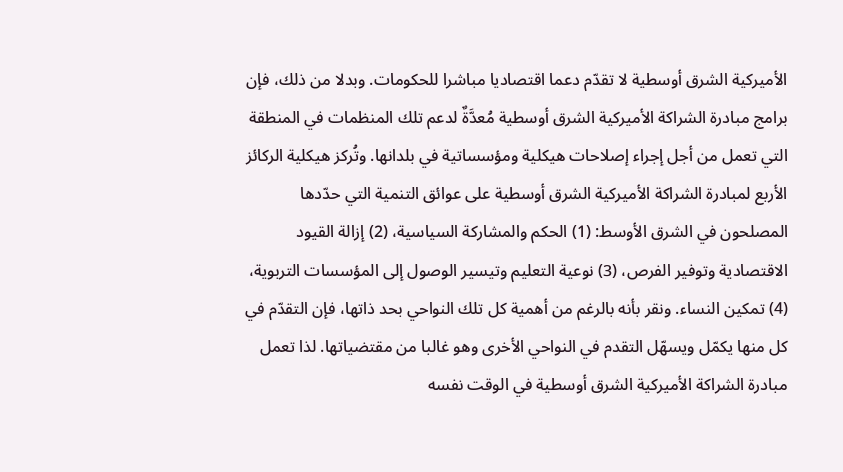الأميركية الشرق أوسطية لا تقدّم دعما اقتصاديا مباشرا للحكومات. وبدلا من ذلك، فإن برامج مبادرة الشراكة الأميركية الشرق أوسطية مُعدَّةٌ لدعم تلك المنظمات في المنطقة التي تعمل من أجل إجراء إصلاحات هيكلية ومؤسساتية في بلدانها. وتُركز هيكلية الركائز الأربع لمبادرة الشراكة الأميركية الشرق أوسطية على عوائق التنمية التي حدّدها المصلحون في الشرق الأوسط: (1) الحكم والمشاركة السياسية، (2) إزالة القيود الاقتصادية وتوفير الفرص، (3) نوعية التعليم وتيسير الوصول إلى المؤسسات التربوية، (4) تمكين النساء. ونقر بأنه بالرغم من أهمية كل تلك النواحي بحد ذاتها، فإن التقدّم في كل منها يكمّل ويسهّل التقدم في النواحي الأخرى وهو غالبا من مقتضياتها. لذا تعمل مبادرة الشراكة الأميركية الشرق أوسطية في الوقت نفسه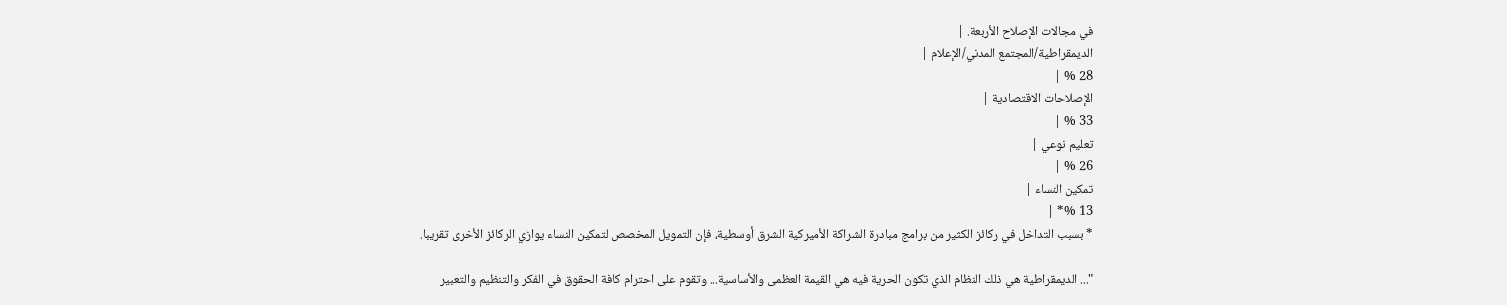في مجالات الإصلاح الأربعة. |
الديمقراطية/المجتمع المدني/الإعلام |
28 % |
الإصلاحات الاقتصادية |
33 % |
تعليم نوعي |
26 % |
تمكين النساء |
13 %* |
* بسبب التداخل في ركائز الكثير من برامج مبادرة الشراكة الأميركية الشرق أوسطية، فإن التمويل المخصص لتمكين النساء يوازي الركائز الأخرى تقريبا.

"... الديمقراطية هي ذلك النظام الذي تكون الحرية فيه هي القيمة العظمى والأساسية... وتقوم على احترام كافة الحقوق في الفكر والتنظيم والتعبير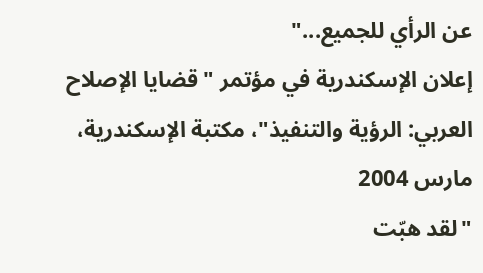عن الرأي للجميع..."
إعلان الإسكندرية في مؤتمر "قضايا الإصلاح العربي: الرؤية والتنفيذ"، مكتبة الإسكندرية، مارس 2004
"لقد هبّت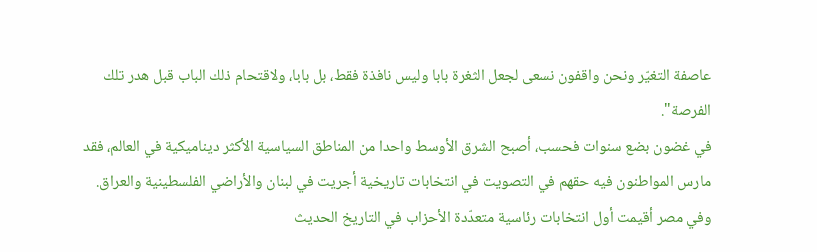عاصفة التغيّر ونحن واقفون نسعى لجعل الثغرة بابا وليس نافذة فقط، بل بابا، ولاقتحام ذلك الباب قبل هدر تلك الفرصة".
في غضون بضع سنوات فحسب، أصبح الشرق الأوسط واحدا من المناطق السياسية الأكثر ديناميكية في العالم، فقد مارس المواطنون فيه حقهم في التصويت في انتخابات تاريخية أجريت في لبنان والأراضي الفلسطينية والعراق.
وفي مصر أقيمت أول انتخابات رئاسية متعدّدة الأحزاب في التاريخ الحديث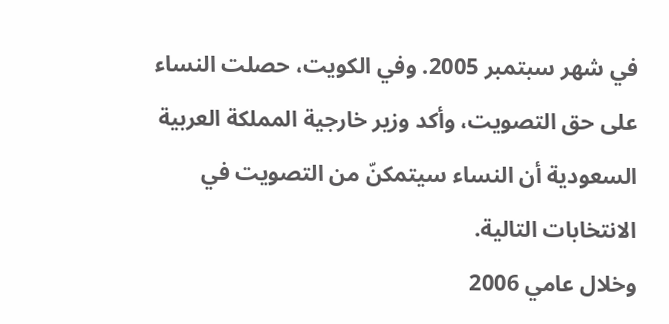في شهر سبتمبر 2005. وفي الكويت، حصلت النساء على حق التصويت، وأكد وزير خارجية المملكة العربية السعودية أن النساء سيتمكنّ من التصويت في الانتخابات التالية.
وخلال عامي 2006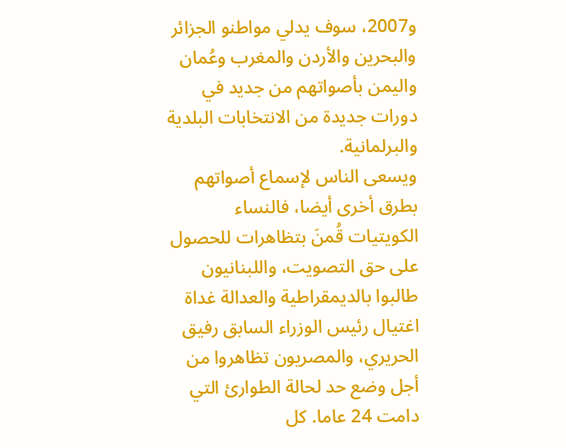و2007، سوف يدلي مواطنو الجزائر والبحرين والأردن والمغرب وعُمان واليمن بأصواتهم من جديد في دورات جديدة من الانتخابات البلدية والبرلمانية.
ويسعى الناس لإسماع أصواتهم بطرق أخرى أيضا، فالنساء الكويتيات قُمنَ بتظاهرات للحصول على حق التصويت، واللبنانيون طالبوا بالديمقراطية والعدالة غداة اغتيال رئيس الوزراء السابق رفيق الحريري، والمصريون تظاهروا من أجل وضع حد لحالة الطوارئ التي دامت 24 عاما. كل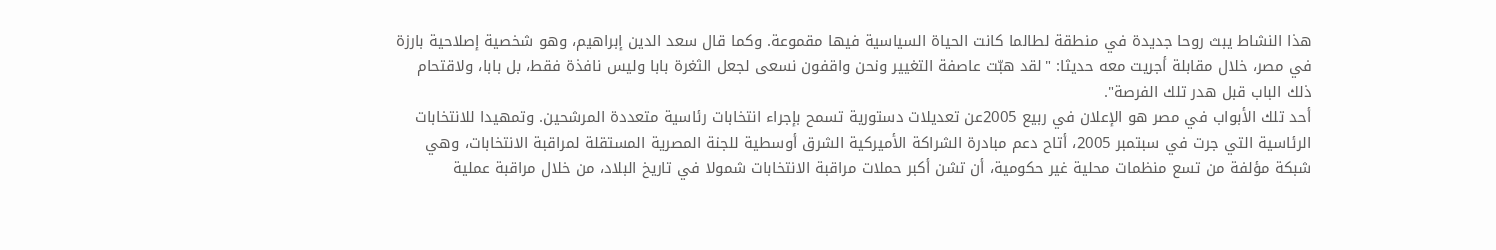هذا النشاط يبث روحا جديدة في منطقة لطالما كانت الحياة السياسية فيها مقموعة. وكما قال سعد الدين إبراهيم، وهو شخصية إصلاحية بارزة في مصر، خلال مقابلة أجريت معه حديثا: "لقد هبّت عاصفة التغيير ونحن واقفون نسعى لجعل الثغرة بابا وليس نافذة فقط، بل بابا، ولاقتحام ذلك الباب قبل هدر تلك الفرصة".
أحد تلك الأبواب في مصر هو الإعلان في ربيع 2005عن تعديلات دستورية تسمح بإجراء انتخابات رئاسية متعددة المرشحين. وتمهيدا للانتخابات الرئاسية التي جرت في سبتمبر 2005، أتاح دعم مبادرة الشراكة الأميركية الشرق أوسطية للجنة المصرية المستقلة لمراقبة الانتخابات، وهي شبكة مؤلفة من تسع منظمات محلية غير حكومية، أن تشن أكبر حملات مراقبة الانتخابات شمولا في تاريخ البلاد، من خلال مراقبة عملية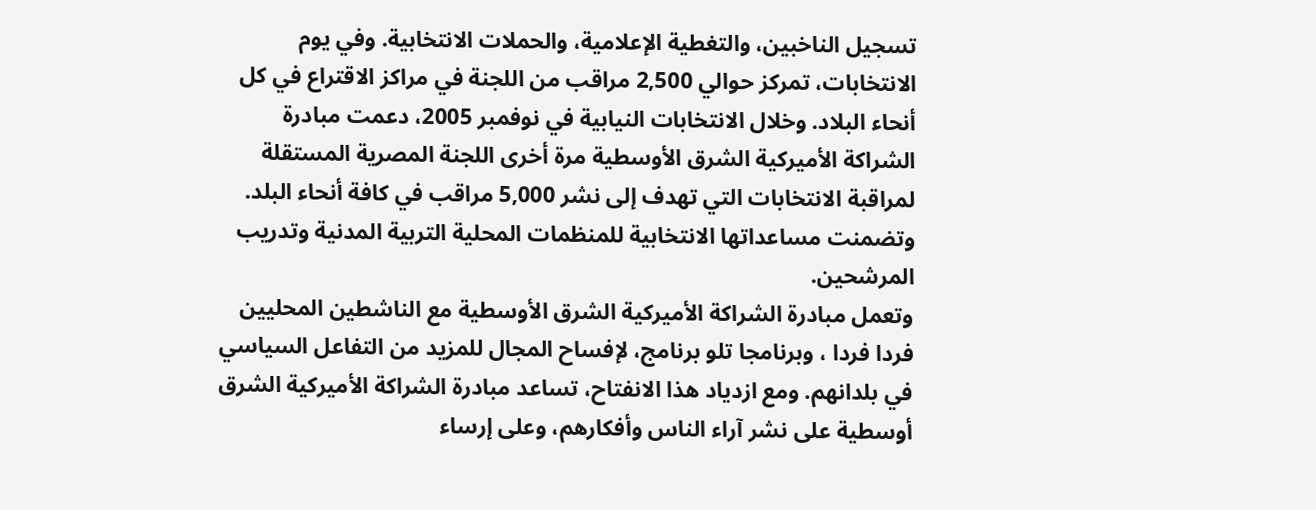تسجيل الناخبين، والتغطية الإعلامية، والحملات الانتخابية. وفي يوم الانتخابات، تمركز حوالي 2,500 مراقب من اللجنة في مراكز الاقتراع في كل أنحاء البلاد. وخلال الانتخابات النيابية في نوفمبر 2005، دعمت مبادرة الشراكة الأميركية الشرق الأوسطية مرة أخرى اللجنة المصرية المستقلة لمراقبة الانتخابات التي تهدف إلى نشر 5,000 مراقب في كافة أنحاء البلد. وتضمنت مساعداتها الانتخابية للمنظمات المحلية التربية المدنية وتدريب المرشحين.
وتعمل مبادرة الشراكة الأميركية الشرق الأوسطية مع الناشطين المحليين فردا فردا ، وبرنامجا تلو برنامج، لإفساح المجال للمزيد من التفاعل السياسي في بلدانهم. ومع ازدياد هذا الانفتاح، تساعد مبادرة الشراكة الأميركية الشرق أوسطية على نشر آراء الناس وأفكارهم، وعلى إرساء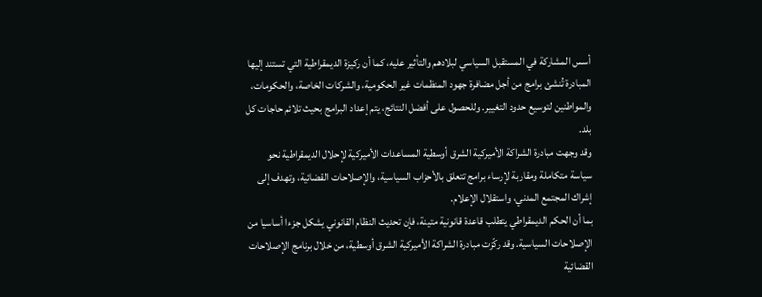أسس المشاركة في المستقبل السياسي لبلادهم والتأثير عليه، كما أن ركيزة الديمقراطية التي تستند إليها المبادرة تُنشئ برامج من أجل مضافرة جهود المنظمات غير الحكومية، والشركات الخاصة، والحكومات، والمواطنين لتوسيع حدود التغيير. وللحصول على أفضل النتائج، يتم إعداد البرامج بحيث تلائم حاجات كل بلد.
وقد وجهت مبادرة الشراكة الأميركية الشرق أوسطية المساعدات الأميركية لإحلال الديمقراطية نحو سياسة متكاملة ومقاربة لإرساء برامج تتعلق بالأحزاب السياسية، والإصلاحات القضائية، وتهدف إلى إشراك المجتمع المدني، واستقلال الإعلام.
بما أن الحكم الديمقراطي يتطلب قاعدة قانونية متينة، فإن تحديث النظام القانوني يشكل جزءا أساسيا من الإصلاحات السياسية. وقد ركّزت مبادرة الشراكة الأميركية الشرق أوسطية، من خلال برنامج الإصلاحات القضائية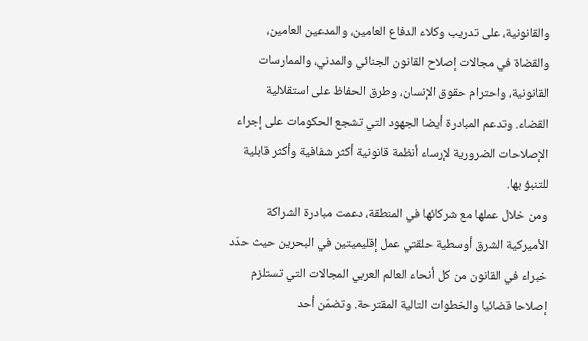والقانونية، على تدريب وكلاء الدفاع العامين، والمدعين العامين، والقضاة في مجالات إصلاح القانون الجنائي والمدني، والممارسات القانونية، واحترام حقوق الإنسان، وطرق الحفاظ على استقلالية القضاء. وتدعم المبادرة أيضا الجهود التي تشجع الحكومات على إجراء الإصلاحات الضرورية لإرساء أنظمة قانونية أكثر شفافية وأكثر قابلية للتنبؤ بها.
ومن خلال عملها مع شركائها في المنطقة، دعمت مبادرة الشراكة الأميركية الشرق أوسطية حلقتي عمل إقليميتين في البحرين حيث حدّد خبراء في القانون من كل أنحاء العالم العربي المجالات التي تستلزم إصلاحا قضائيا والخطوات التالية المقترحة. وتضمّن أحد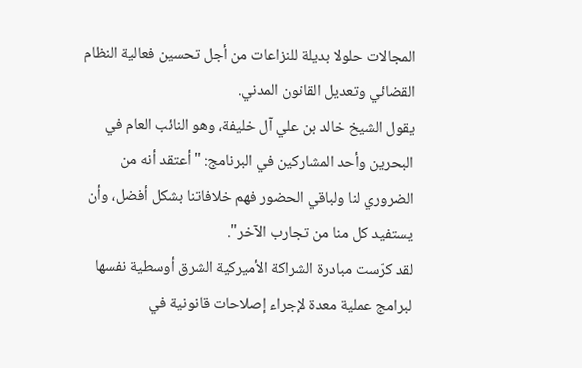المجالات حلولا بديلة للنزاعات من أجل تحسين فعالية النظام القضائي وتعديل القانون المدني.
يقول الشيخ خالد بن علي آل خليفة، وهو النائب العام في البحرين وأحد المشاركين في البرنامج: "أعتقد أنه من الضروري لنا ولباقي الحضور فهم خلافاتنا بشكل أفضل، وأن يستفيد كل منا من تجارب الآخر".
لقد كرّست مبادرة الشراكة الأميركية الشرق أوسطية نفسها لبرامج عملية معدة لإجراء إصلاحات قانونية في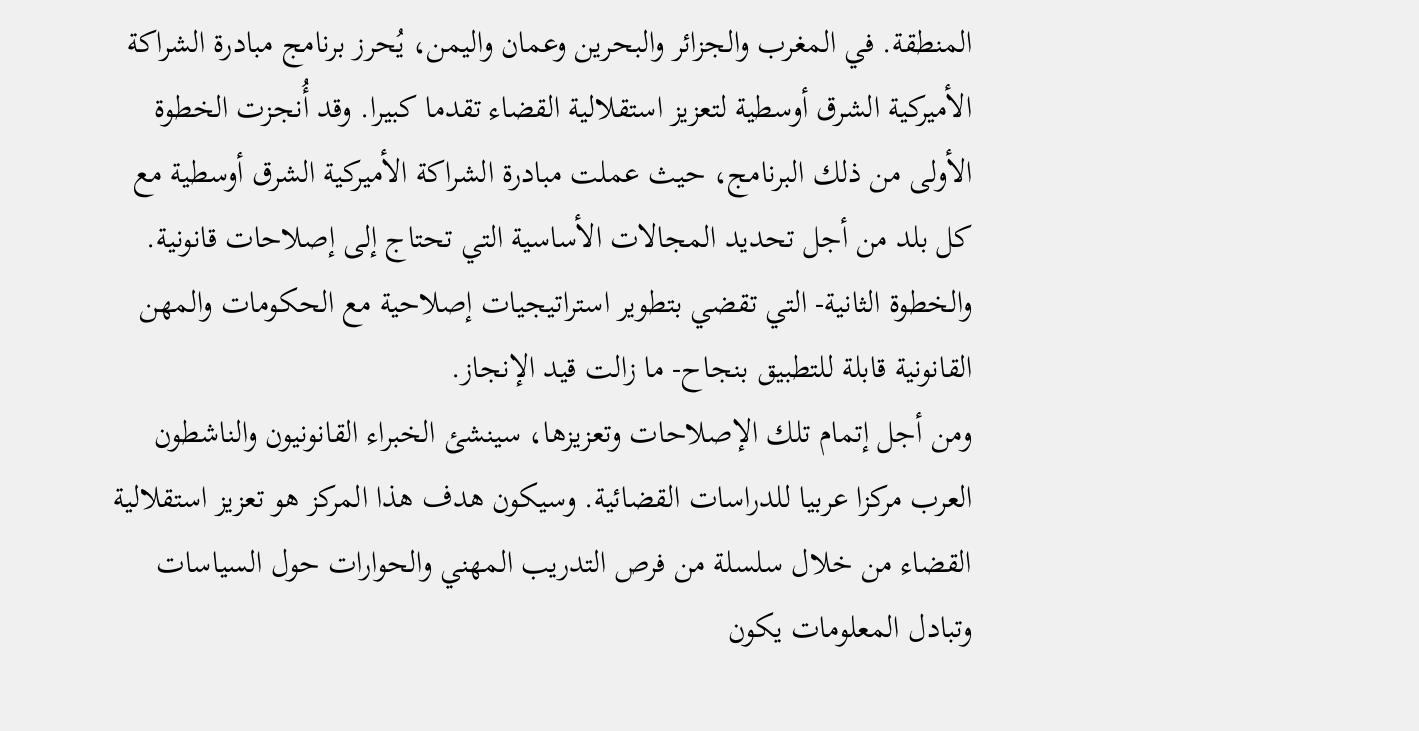المنطقة. في المغرب والجزائر والبحرين وعمان واليمن، يُحرز برنامج مبادرة الشراكة الأميركية الشرق أوسطية لتعزيز استقلالية القضاء تقدما كبيرا. وقد أُنجزت الخطوة الأولى من ذلك البرنامج، حيث عملت مبادرة الشراكة الأميركية الشرق أوسطية مع كل بلد من أجل تحديد المجالات الأساسية التي تحتاج إلى إصلاحات قانونية. والخطوة الثانية- التي تقضي بتطوير استراتيجيات إصلاحية مع الحكومات والمهن القانونية قابلة للتطبيق بنجاح- ما زالت قيد الإنجاز.
ومن أجل إتمام تلك الإصلاحات وتعزيزها، سينشئ الخبراء القانونيون والناشطون العرب مركزا عربيا للدراسات القضائية. وسيكون هدف هذا المركز هو تعزيز استقلالية القضاء من خلال سلسلة من فرص التدريب المهني والحوارات حول السياسات وتبادل المعلومات يكون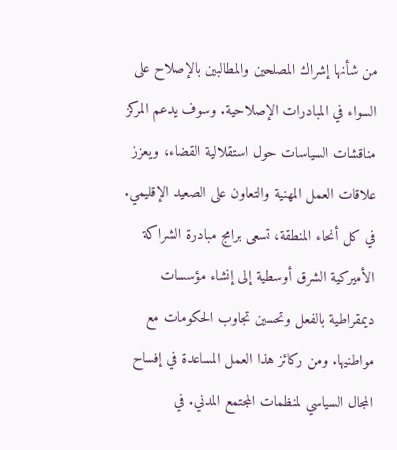من شأنها إشراك المصلحين والمطالبين بالإصلاح على السواء في المبادرات الإصلاحية. وسوف يدعم المركز مناقشات السياسات حول استقلالية القضاء، ويعزز علاقات العمل المهنية والتعاون على الصعيد الإقليمي.
في كل أنحاء المنطقة، تسعى برامج مبادرة الشراكة الأميركية الشرق أوسطية إلى إنشاء مؤسسات ديمقراطية بالفعل وتحسين تجاوب الحكومات مع مواطنيها. ومن ركائز هذا العمل المساعدة في إفساح المجال السياسي لمنظمات المجتمع المدني. في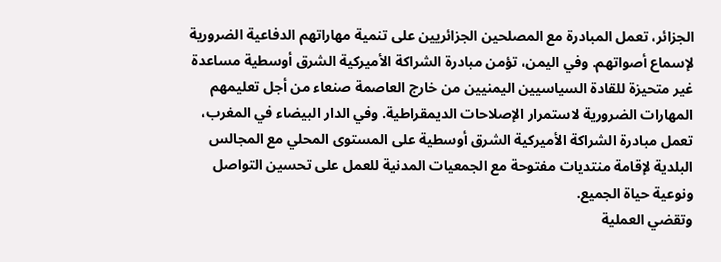الجزائر، تعمل المبادرة مع المصلحين الجزائريين على تنمية مهاراتهم الدفاعية الضرورية لإسماع أصواتهم. وفي اليمن، تؤمن مبادرة الشراكة الأميركية الشرق أوسطية مساعدة غير متحيزة للقادة السياسيين اليمنيين من خارج العاصمة صنعاء من أجل تعليمهم المهارات الضرورية لاستمرار الإصلاحات الديمقراطية. وفي الدار البيضاء في المغرب، تعمل مبادرة الشراكة الأميركية الشرق أوسطية على المستوى المحلي مع المجالس البلدية لإقامة منتديات مفتوحة مع الجمعيات المدنية للعمل على تحسين التواصل ونوعية حياة الجميع.
وتقضي العملية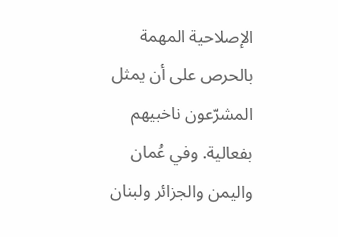الإصلاحية المهمة بالحرص على أن يمثل المشرّعون ناخبيهم بفعالية. وفي عُمان واليمن والجزائر ولبنان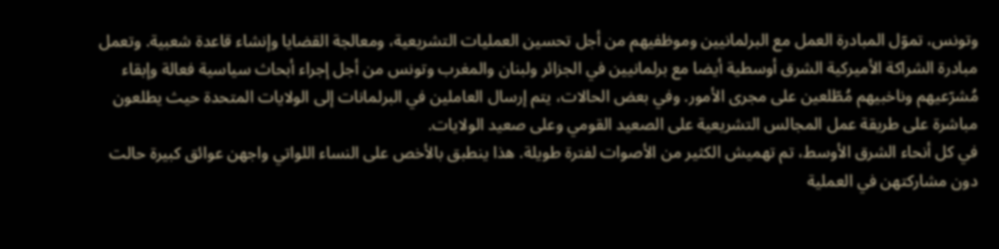وتونس، تموّل المبادرة العمل مع البرلمانيين وموظفيهم من أجل تحسين العمليات التشريعية، ومعالجة القضايا وإنشاء قاعدة شعبية. وتعمل مبادرة الشراكة الأميركية الشرق أوسطية أيضا مع برلمانيين في الجزائر ولبنان والمغرب وتونس من أجل إجراء أبحاث سياسية فعالة وإبقاء مُشرّعيهم وناخبيهم مُطّلعين على مجرى الأمور. وفي بعض الحالات، يتم إرسال العاملين في البرلمانات إلى الولايات المتحدة حيث يطلعون مباشرة على طريقة عمل المجالس التشريعية على الصعيد القومي وعلى صعيد الولايات.
في كل أنحاء الشرق الأوسط، تم تهميش الكثير من الأصوات لفترة طويلة. هذا ينطبق بالأخص على النساء اللواتي واجهن عوائق كبيرة حالت دون مشاركتهن في العملية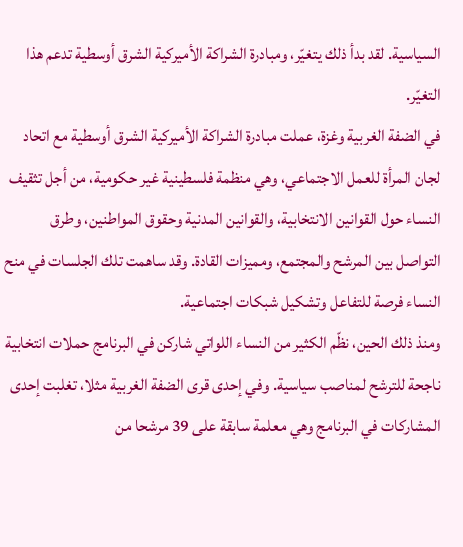السياسية. لقد بدأ ذلك يتغيّر، ومبادرة الشراكة الأميركية الشرق أوسطية تدعم هذا التغيّر.
في الضفة الغربية وغزة، عملت مبادرة الشراكة الأميركية الشرق أوسطية مع اتحاد لجان المرأة للعمل الاجتماعي، وهي منظمة فلسطينية غير حكومية، من أجل تثقيف النساء حول القوانين الانتخابية، والقوانين المدنية وحقوق المواطنين، وطرق التواصل بين المرشح والمجتمع، ومميزات القادة. وقد ساهمت تلك الجلسات في منح النساء فرصة للتفاعل وتشكيل شبكات اجتماعية.
ومنذ ذلك الحين، نظّم الكثير من النساء اللواتي شاركن في البرنامج حملات انتخابية ناجحة للترشح لمناصب سياسية. وفي إحدى قرى الضفة الغربية مثلا، تغلبت إحدى المشاركات في البرنامج وهي معلمة سابقة على 39 مرشحا من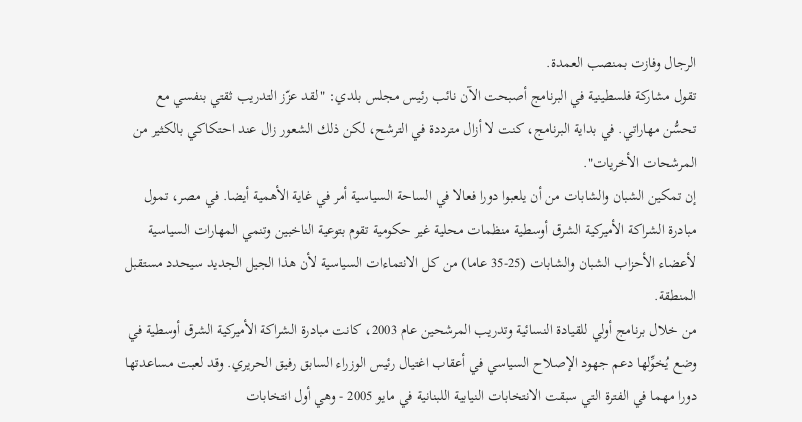الرجال وفازت بمنصب العمدة.
تقول مشاركة فلسطينية في البرنامج أصبحت الآن نائب رئيس مجلس بلدي: "لقد عزّز التدريب ثقتي بنفسي مع تحسُّن مهاراتي. في بداية البرنامج، كنت لا أزال مترددة في الترشح، لكن ذلك الشعور زال عند احتكاكي بالكثير من المرشحات الأخريات".
إن تمكين الشبان والشابات من أن يلعبوا دورا فعالا في الساحة السياسية أمر في غاية الأهمية أيضا. في مصر، تمول مبادرة الشراكة الأميركية الشرق أوسطية منظمات محلية غير حكومية تقوم بتوعية الناخبين وتنمي المهارات السياسية لأعضاء الأحزاب الشبان والشابات (25-35 عاما) من كل الانتماءات السياسية لأن هذا الجيل الجديد سيحدد مستقبل المنطقة.
من خلال برنامج أولي للقيادة النسائية وتدريب المرشحين عام 2003، كانت مبادرة الشراكة الأميركية الشرق أوسطية في وضع يُخوِّلها دعم جهود الإصلاح السياسي في أعقاب اغتيال رئيس الوزراء السابق رفيق الحريري. وقد لعبت مساعدتها دورا مهما في الفترة التي سبقت الانتخابات النيابية اللبنانية في مايو 2005 - وهي أول انتخابات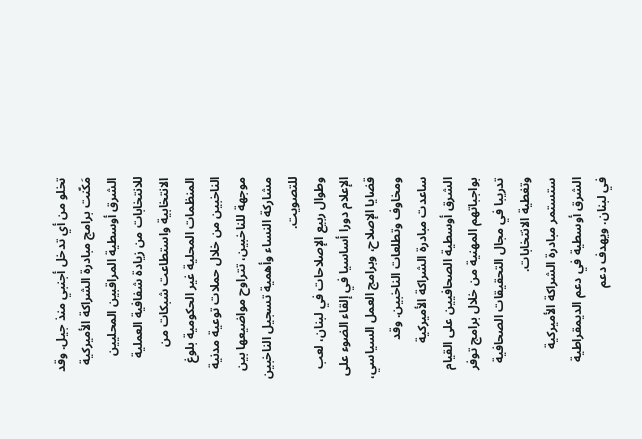تخلو من أي تدخل أجنبي منذ جيل. وقد مَكّنت برامج مبادرة الشراكة الأميركية الشرق أوسطية المراقبين المحليين للانتخابات من زيادة شفافية العملية الانتخابية واستطاعت شبكات من المنظمات المحلية غير الحكومية بلوغ الناخبين من خلال حملات توعية مدنية موجهة للناخبين، تتراوح مواضيعها بين مشاركة النساء وأهمية تسجيل الناخبين للتصويت.
وطوال ربيع الإصلاحات في لبنان، لعب الإعلام دورا أساسيا في إلقاء الضوء على قضايا الإصلاح، وبرامج العمل السياسي، ومخاوف وتطلعات الناخبين. وقد ساعدت مبادرة الشراكة الأميركية الشرق أوسطية الصحافيين على القيام بواجباتهم المهنية من خلال برامج توفر تدريبا في مجال التحقيقات الصحافية وتغطية الانتخابات.
ستستمر مبادرة الشراكة الأميركية الشرق أوسطية في دعم الديمقراطية في لبنان. ويهدف دعم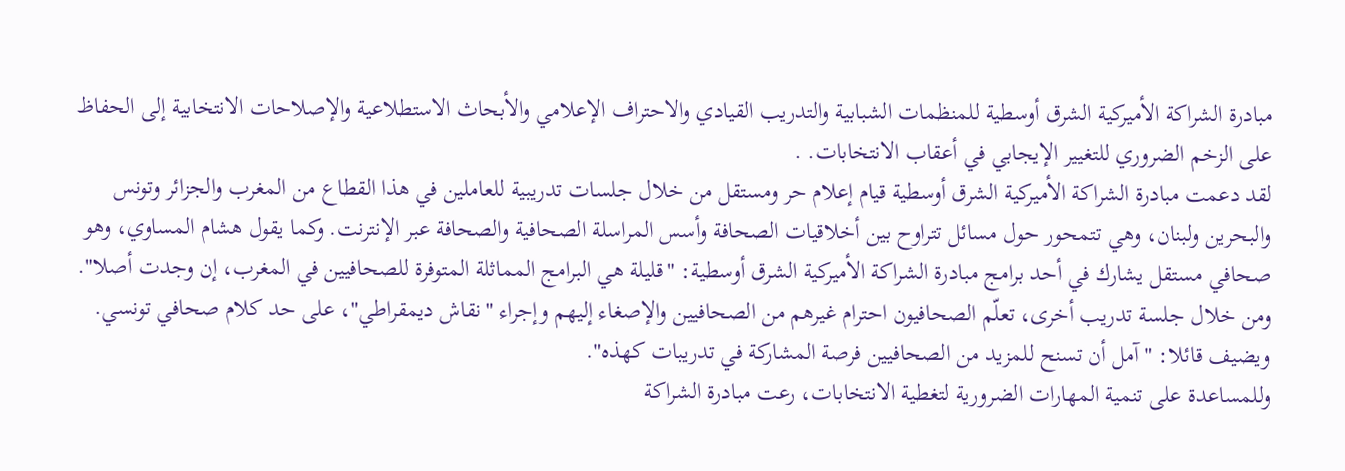مبادرة الشراكة الأميركية الشرق أوسطية للمنظمات الشبابية والتدريب القيادي والاحتراف الإعلامي والأبحاث الاستطلاعية والإصلاحات الانتخابية إلى الحفاظ على الزخم الضروري للتغيير الإيجابي في أعقاب الانتخابات. .
لقد دعمت مبادرة الشراكة الأميركية الشرق أوسطية قيام إعلام حر ومستقل من خلال جلسات تدريبية للعاملين في هذا القطاع من المغرب والجزائر وتونس والبحرين ولبنان، وهي تتمحور حول مسائل تتراوح بين أخلاقيات الصحافة وأسس المراسلة الصحافية والصحافة عبر الإنترنت. وكما يقول هشام المساوي، وهو صحافي مستقل يشارك في أحد برامج مبادرة الشراكة الأميركية الشرق أوسطية: "قليلة هي البرامج المماثلة المتوفرة للصحافيين في المغرب، إن وجدت أصلا".
ومن خلال جلسة تدريب أخرى، تعلّم الصحافيون احترام غيرهم من الصحافيين والإصغاء إليهم وإجراء "نقاش ديمقراطي"، على حد كلام صحافي تونسي. ويضيف قائلا: "آمل أن تسنح للمزيد من الصحافيين فرصة المشاركة في تدريبات كهذه".
وللمساعدة على تنمية المهارات الضرورية لتغطية الانتخابات، رعت مبادرة الشراكة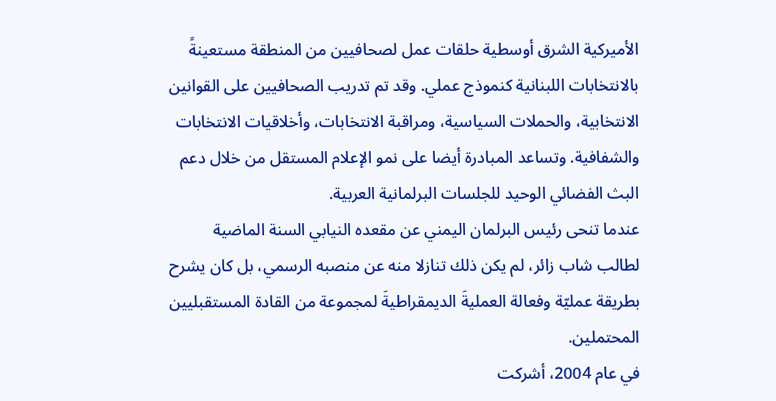الأميركية الشرق أوسطية حلقات عمل لصحافيين من المنطقة مستعينةً بالانتخابات اللبنانية كنموذج عملي. وقد تم تدريب الصحافيين على القوانين الانتخابية، والحملات السياسية، ومراقبة الانتخابات، وأخلاقيات الانتخابات والشفافية. وتساعد المبادرة أيضا على نمو الإعلام المستقل من خلال دعم البث الفضائي الوحيد للجلسات البرلمانية العربية.
عندما تنحى رئيس البرلمان اليمني عن مقعده النيابي السنة الماضية لطالب شاب زائر، لم يكن ذلك تنازلا منه عن منصبه الرسمي، بل كان يشرح بطريقة عمليّة وفعالة العمليةَ الديمقراطيةَ لمجموعة من القادة المستقبليين المحتملين.
في عام 2004، أشركت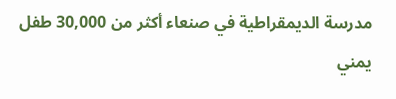مدرسة الديمقراطية في صنعاء أكثر من 30,000 طفل يمني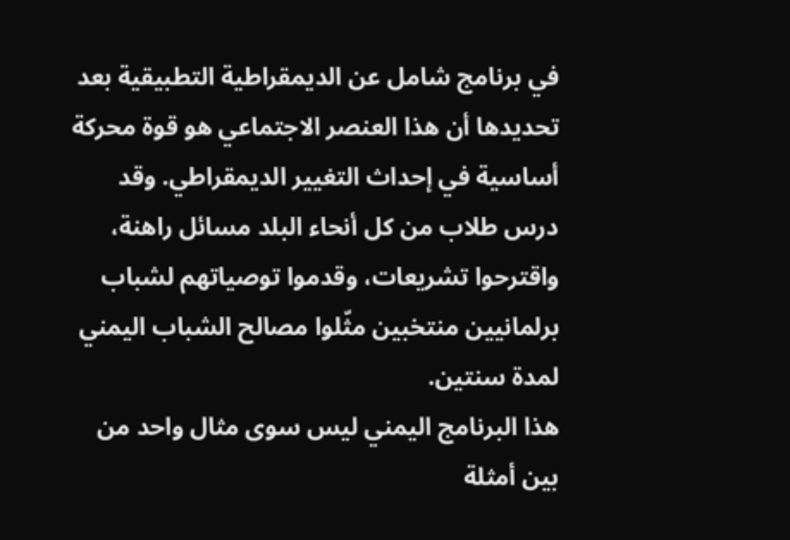في برنامج شامل عن الديمقراطية التطبيقية بعد تحديدها أن هذا العنصر الاجتماعي هو قوة محركة أساسية في إحداث التغيير الديمقراطي. وقد درس طلاب من كل أنحاء البلد مسائل راهنة، واقترحوا تشريعات، وقدموا توصياتهم لشباب برلمانيين منتخبين مثّلوا مصالح الشباب اليمني لمدة سنتين.
هذا البرنامج اليمني ليس سوى مثال واحد من بين أمثلة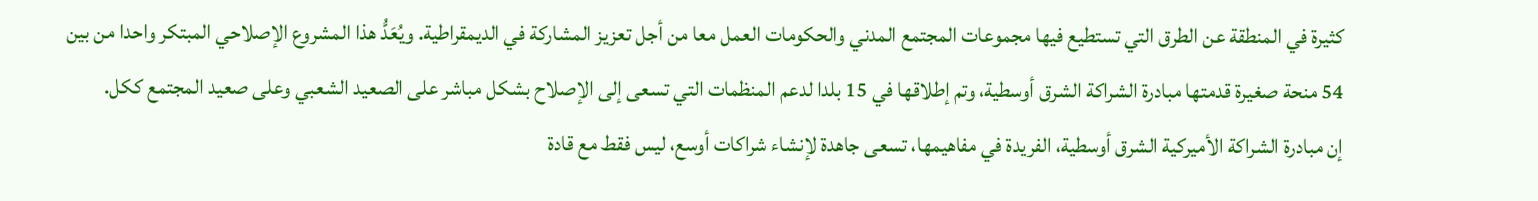كثيرة في المنطقة عن الطرق التي تستطيع فيها مجموعات المجتمع المدني والحكومات العمل معا من أجل تعزيز المشاركة في الديمقراطية. ويُعَدُّ هذا المشروع الإصلاحي المبتكر واحدا من بين 54 منحة صغيرة قدمتها مبادرة الشراكة الشرق أوسطية، وتم إطلاقها في 15 بلدا لدعم المنظمات التي تسعى إلى الإصلاح بشكل مباشر على الصعيد الشعبي وعلى صعيد المجتمع ككل.
إن مبادرة الشراكة الأميركية الشرق أوسطية، الفريدة في مفاهيمها، تسعى جاهدة لإنشاء شراكات أوسع، ليس فقط مع قادة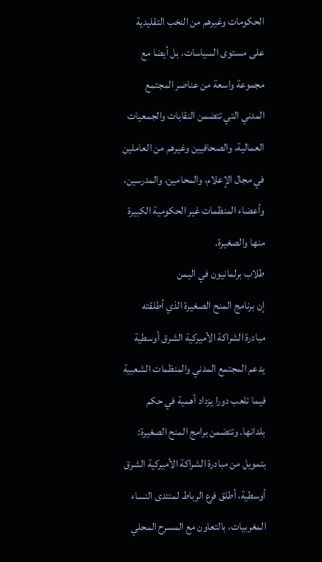الحكومات وغيرهم من النخب التقليدية على مستوى السياسات، بل أيضا مع مجموعة واسعة من عناصر المجتمع المدني التي تتضمن النقابات والجمعيات العمالية، والصحافيين وغيرهم من العاملين في مجال الإعلام، والمحامين، والمدرسين، وأعضاء المنظمات غير الحكومية الكبيرة منها والصغيرة.
طلاب برلمانيون في اليمن
إن برنامج المنح الصغيرة الذي أطلقته مبادرة الشراكة الأميركية الشرق أوسطية يدعم المجتمع المدني والمنظمات الشعبية فيما تلعب دورا يزداد أهمية في حكم بلدانها. وتتضمن برامج المنح الصغيرة:
بتمويل من مبادرة الشراكة الأميركية الشرق أوسطية، أطلق فرع الرباط لمنتدى النساء المغربيات، بالتعاون مع المسرح المحلي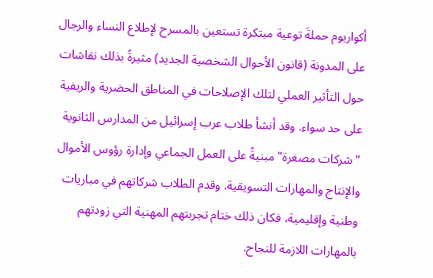أكواريوم حملةَ توعية مبتكرة تستعين بالمسرح لإطلاع النساء والرجال على المدونة (قانون الأحوال الشخصية الجديد) مثيرةً بذلك نقاشات حول التأثير العملي لتلك الإصلاحات في المناطق الحضرية والريفية على حد سواء. وقد أنشأ طلاب عرب إسرائيل من المدارس الثانوية "شركات مصغرة" مبنيةً على العمل الجماعي وإدارة رؤوس الأموال والإنتاج والمهارات التسويقية. وقدم الطلاب شركاتهم في مباريات وطنية وإقليمية، فكان ذلك ختام تجربتهم المهنية التي زودتهم بالمهارات اللازمة للنجاح.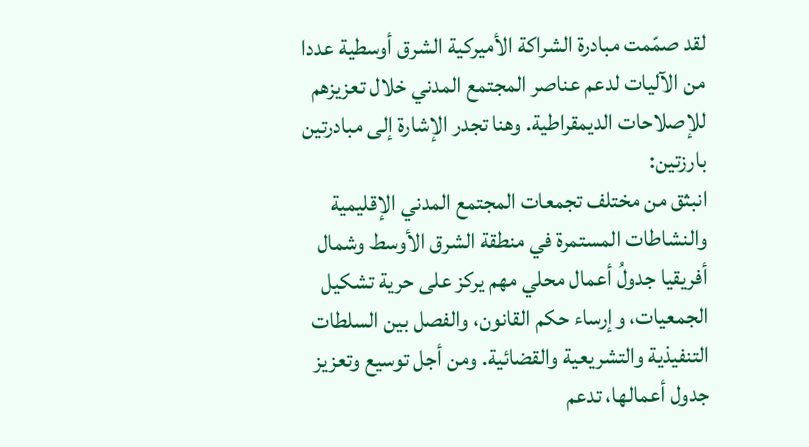لقد صمّمت مبادرة الشراكة الأميركية الشرق أوسطية عددا من الآليات لدعم عناصر المجتمع المدني خلال تعزيزهم للإصلاحات الديمقراطية. وهنا تجدر الإشارة إلى مبادرتين بارزتين:
انبثق من مختلف تجمعات المجتمع المدني الإقليمية والنشاطات المستمرة في منطقة الشرق الأوسط وشمال أفريقيا جدولُ أعمال محلي مهم يركز على حرية تشكيل الجمعيات، وإرساء حكم القانون، والفصل بين السلطات التنفيذية والتشريعية والقضائية. ومن أجل توسيع وتعزيز جدول أعمالها، تدعم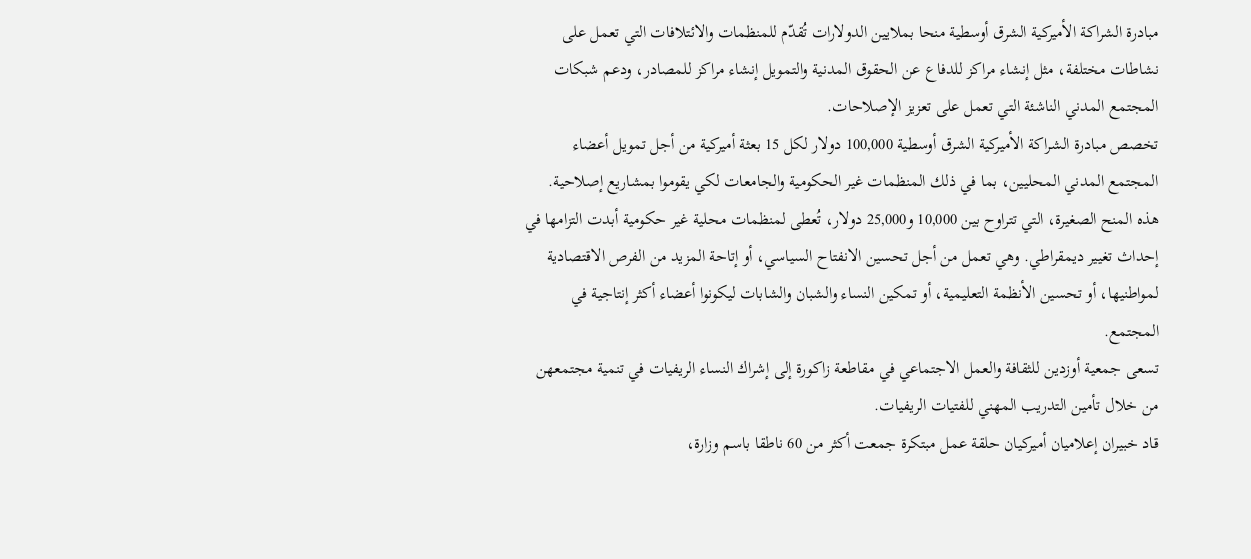مبادرة الشراكة الأميركية الشرق أوسطية منحا بملايين الدولارات تُقدّم للمنظمات والائتلافات التي تعمل على نشاطات مختلفة، مثل إنشاء مراكز للدفاع عن الحقوق المدنية والتمويل إنشاء مراكز للمصادر، ودعم شبكات المجتمع المدني الناشئة التي تعمل على تعزيز الإصلاحات.
تخصص مبادرة الشراكة الأميركية الشرق أوسطية 100,000 دولار لكل 15 بعثة أميركية من أجل تمويل أعضاء المجتمع المدني المحليين، بما في ذلك المنظمات غير الحكومية والجامعات لكي يقوموا بمشاريع إصلاحية.
هذه المنح الصغيرة، التي تتراوح بين 10,000 و25,000 دولار، تُعطى لمنظمات محلية غير حكومية أبدت التزامها في إحداث تغيير ديمقراطي. وهي تعمل من أجل تحسين الانفتاح السياسي، أو إتاحة المزيد من الفرص الاقتصادية لمواطنيها، أو تحسين الأنظمة التعليمية، أو تمكين النساء والشبان والشابات ليكونوا أعضاء أكثر إنتاجية في المجتمع.
تسعى جمعية أوزدين للثقافة والعمل الاجتماعي في مقاطعة زاكورة إلى إشراك النساء الريفيات في تنمية مجتمعهن من خلال تأمين التدريب المهني للفتيات الريفيات.
قاد خبيران إعلاميان أميركيان حلقة عمل مبتكرة جمعت أكثر من 60 ناطقا باسم وزارة،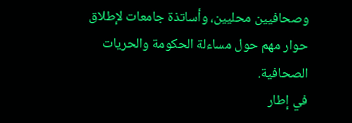وصحافيين محليين، وأساتذة جامعات لإطلاق حوار مهم حول مساءلة الحكومة والحريات الصحافية.
في إطار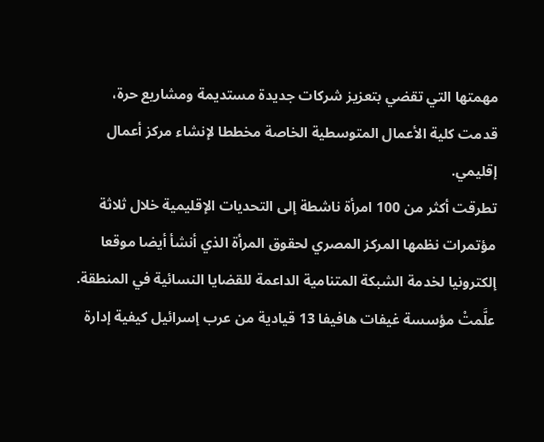مهمتها التي تقضي بتعزيز شركات جديدة مستديمة ومشاريع حرة، قدمت كلية الأعمال المتوسطية الخاصة مخططا لإنشاء مركز أعمال إقليمي.
تطرقت أكثر من 100 امرأة ناشطة إلى التحديات الإقليمية خلال ثلاثة مؤتمرات نظمها المركز المصري لحقوق المرأة الذي أنشأ أيضا موقعا إلكترونيا لخدمة الشبكة المتنامية الداعمة للقضايا النسائية في المنطقة.
علَّمتْ مؤسسة غيفات هافيفا 13 قيادية من عرب إسرائيل كيفية إدارة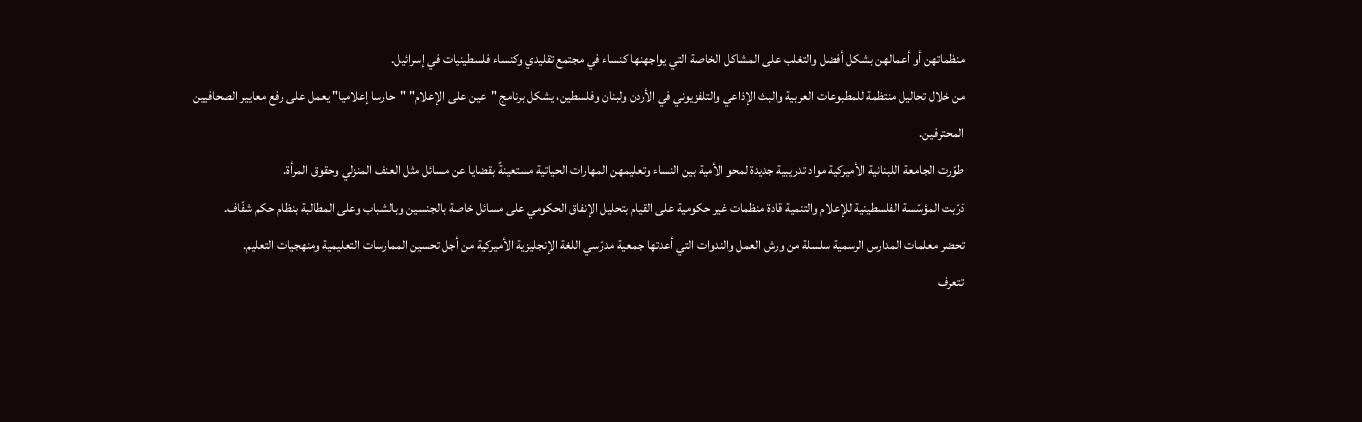منظماتهن أو أعمالهن بشكل أفضل والتغلب على المشاكل الخاصة التي يواجهنها كنساء في مجتمع تقليدي وكنساء فلسطينيات في إسرائيل.
من خلال تحاليل منتظمة للمطبوعات العربية والبث الإذاعي والتلفزيوني في الأردن ولبنان وفلسطين، يشكل برنامج "عين على الإعلام" "حارسا إعلاميا" يعمل على رفع معايير الصحافيين المحترفين.
طوّرت الجامعة اللبنانية الأميركية مواد تدريبية جديدة لمحو الأمية بين النساء وتعليمهن المهارات الحياتية مستعينةً بقضايا عن مسائل مثل العنف المنزلي وحقوق المرأة.
دَرّبت المؤسّسة الفلسطينية للإعلام والتنمية قادة منظمات غير حكومية على القيام بتحليل الإنفاق الحكومي على مسائل خاصة بالجنسين وبالشباب وعلى المطالبة بنظام حكم شفّاف.
تحضر معلمات المدارس الرسمية سلسلة من ورش العمل والندوات التي أعدتها جمعية مدرّسي اللغة الإنجليزية الأميركية من أجل تحسين الممارسات التعليمية ومنهجيات التعليم.
تتعرف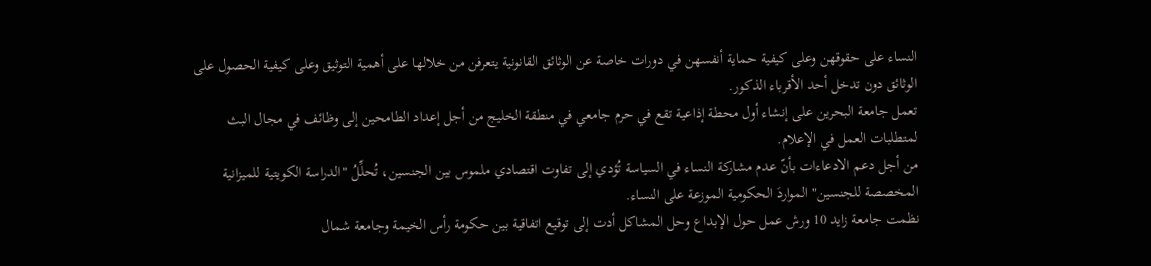النساء على حقوقهن وعلى كيفية حماية أنفسهن في دورات خاصة عن الوثائق القانونية يتعرفن من خلالها على أهمية التوثيق وعلى كيفية الحصول على الوثائق دون تدخل أحد الأقرباء الذكور.
تعمل جامعة البحرين على إنشاء أول محطة إذاعية تقع في حرم جامعي في منطقة الخليج من أجل إعداد الطامحين إلى وظائف في مجال البث لمتطلبات العمل في الإعلام.
من أجل دعم الادعاءات بأنّ عدم مشاركة النساء في السياسة تُؤدي إلى تفاوت اقتصادي ملموس بين الجنسين، تُحلِّلُ "الدراسة الكويتية للميزانية المخصصة للجنسين" المواردَ الحكومية الموزعة على النساء.
نظمت جامعة زايد 10 ورش عمل حول الإبداع وحل المشاكل أدت إلى توقيع اتفاقية بين حكومة رأس الخيمة وجامعة شمال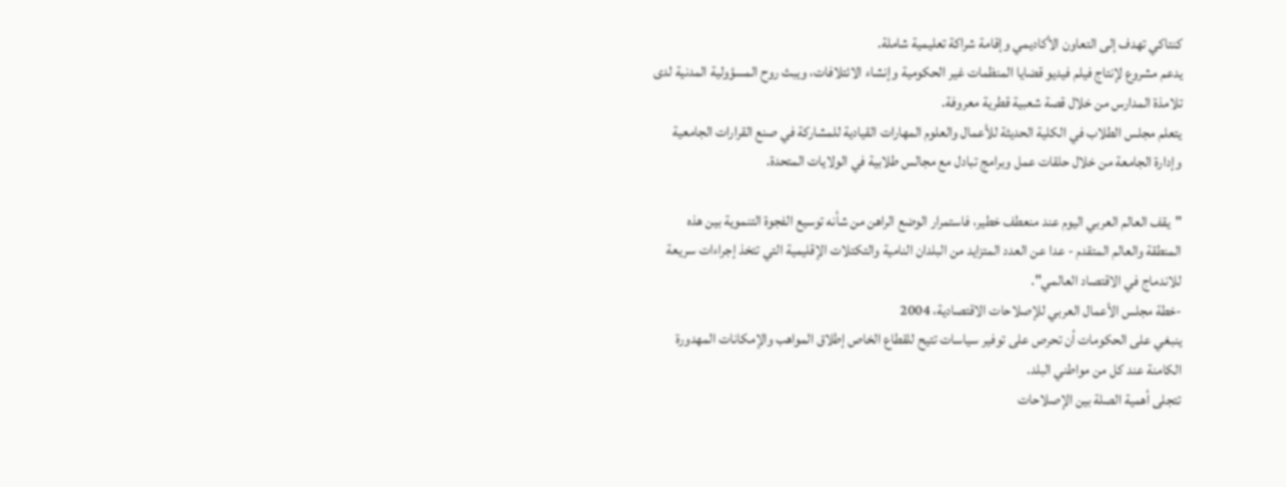كنتاكي تهدف إلى التعاون الأكاديمي وإقامة شراكة تعليمية شاملة.
يدعم مشروع لإنتاج فيلم فيديو قضايا المنظمات غير الحكومية وإنشاء الائتلافات، ويبث روح المسؤولية المدنية لدى تلامذة المدارس من خلال قصة شعبية قطرية معروفة.
يتعلم مجلس الطلاب في الكلية الحديثة للأعمال والعلوم المهارات القيادية للمشاركة في صنع القرارات الجامعية وإدارة الجامعة من خلال حلقات عمل وبرامج تبادل مع مجالس طلابية في الولايات المتحدة.

"يقف العالم العربي اليوم عند منعطف خطير، فاستمرار الوضع الراهن من شأنه توسيع الفجوة التنموية بين هذه المنطقة والعالم المتقدم - عدا عن العدد المتزايد من البلدان النامية والتكتلات الإقليمية التي تتخذ إجراءات سريعة للاندماج في الاقتصاد العالمي".
-خطة مجلس الأعمال العربي للإصلاحات الاقتصادية، 2004
ينبغي على الحكومات أن تحرص على توفير سياسات تتيح للقطاع الخاص إطلاق المواهب والإمكانات المهدورة الكامنة عند كل من مواطني البلد.
تتجلى أهمية الصلة بين الإصلاحات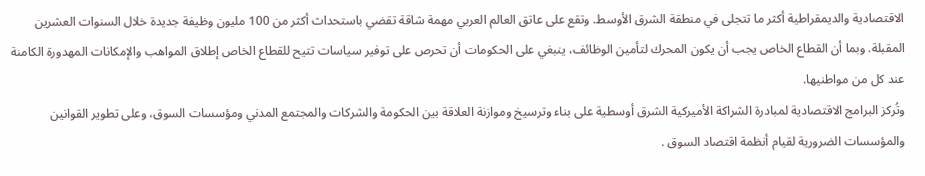الاقتصادية والديمقراطية أكثر ما تتجلى في منطقة الشرق الأوسط. وتقع على عاتق العالم العربي مهمة شاقة تقضي باستحداث أكثر من 100 مليون وظيفة جديدة خلال السنوات العشرين المقبلة. وبما أن القطاع الخاص يجب أن يكون المحرك لتأمين الوظائف، ينبغي على الحكومات أن تحرص على توفير سياسات تتيح للقطاع الخاص إطلاق المواهب والإمكانات المهدورة الكامنة عند كل من مواطنيها.
وتُركز البرامج الاقتصادية لمبادرة الشراكة الأميركية الشرق أوسطية على بناء وترسيخ وموازنة العلاقة بين الحكومة والشركات والمجتمع المدني ومؤسسات السوق، وعلى تطوير القوانين والمؤسسات الضرورية لقيام أنظمة اقتصاد السوق .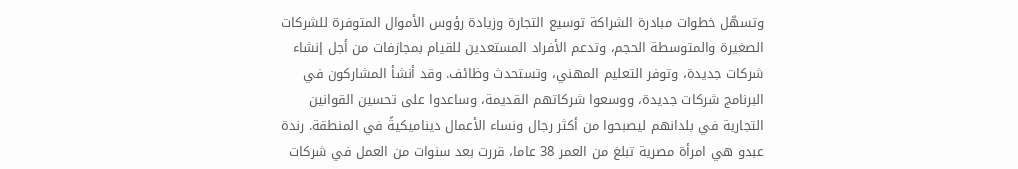وتسهّل خطوات مبادرة الشراكة توسيع التجارة وزيادة رؤوس الأموال المتوفرة للشركات الصغيرة والمتوسطة الحجم، وتدعم الأفراد المستعدين للقيام بمجازفات من أجل إنشاء شركات جديدة، وتوفر التعليم المهني، وتستحدث وظائف. وقد أنشأ المشاركون في البرنامج شركات جديدة، ووسعوا شركاتهم القديمة، وساعدوا على تحسين القوانين التجارية في بلدانهم ليصبحوا من أكثر رجال ونساء الأعمال ديناميكيةً في المنطقة. رندة عبدو هي امرأة مصرية تبلغ من العمر 38 عاما، قررت بعد سنوات من العمل في شركات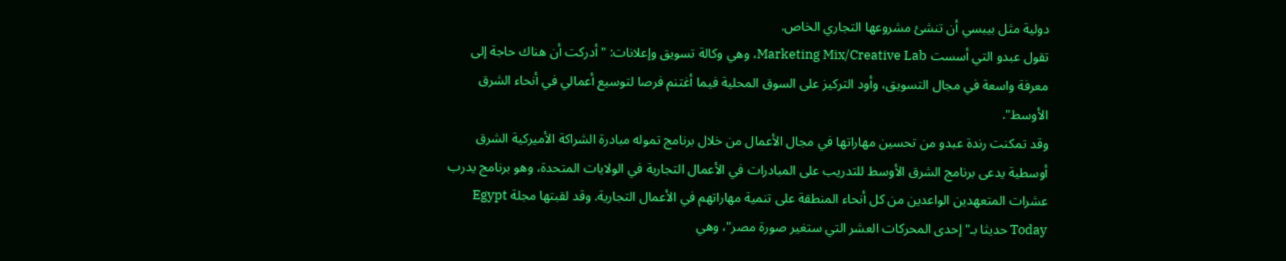دولية مثل بيبسي أن تنشئ مشروعها التجاري الخاص.
تقول عبدو التي أسست Marketing Mix/Creative Lab، وهي وكالة تسويق وإعلانات: "أدركت أن هناك حاجة إلى معرفة واسعة في مجال التسويق، وأود التركيز على السوق المحلية فيما أغتنم فرصا لتوسيع أعمالي في أنحاء الشرق الأوسط".
وقد تمكنت رندة عبدو من تحسين مهاراتها في مجال الأعمال من خلال برنامج تموله مبادرة الشراكة الأميركية الشرق أوسطية يدعى برنامج الشرق الأوسط للتدريب على المبادرات في الأعمال التجارية في الولايات المتحدة، وهو برنامج يدرب عشرات المتعهدين الواعدين من كل أنحاء المنطقة على تنمية مهاراتهم في الأعمال التجارية. وقد لقبتها مجلة Egypt Today حديثا بـ"إحدى المحركات العشر التي ستغير صورة مصر"، وهي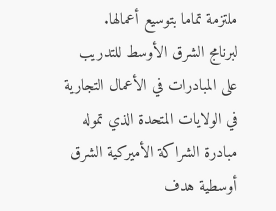ملتزمة تماما بتوسيع أعمالها.
لبرنامج الشرق الأوسط للتدريب على المبادرات في الأعمال التجارية في الولايات المتحدة الذي تموله مبادرة الشراكة الأميركية الشرق أوسطية هدف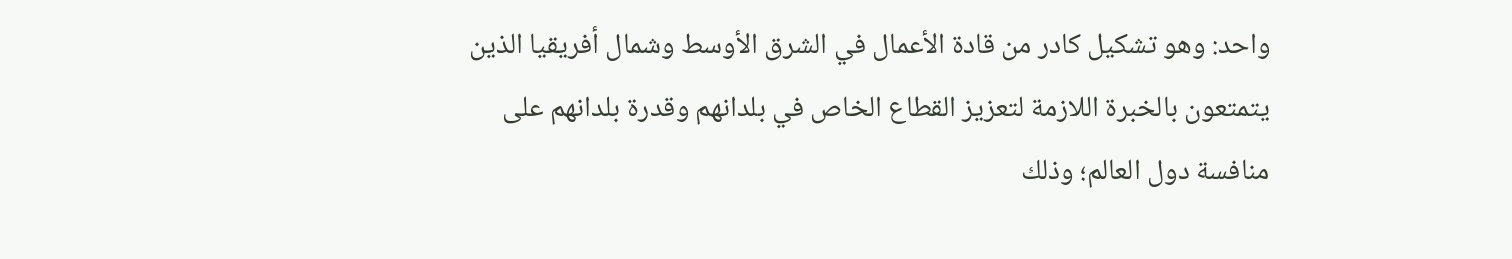واحد: وهو تشكيل كادر من قادة الأعمال في الشرق الأوسط وشمال أفريقيا الذين يتمتعون بالخبرة اللازمة لتعزيز القطاع الخاص في بلدانهم وقدرة بلدانهم على منافسة دول العالم؛ وذلك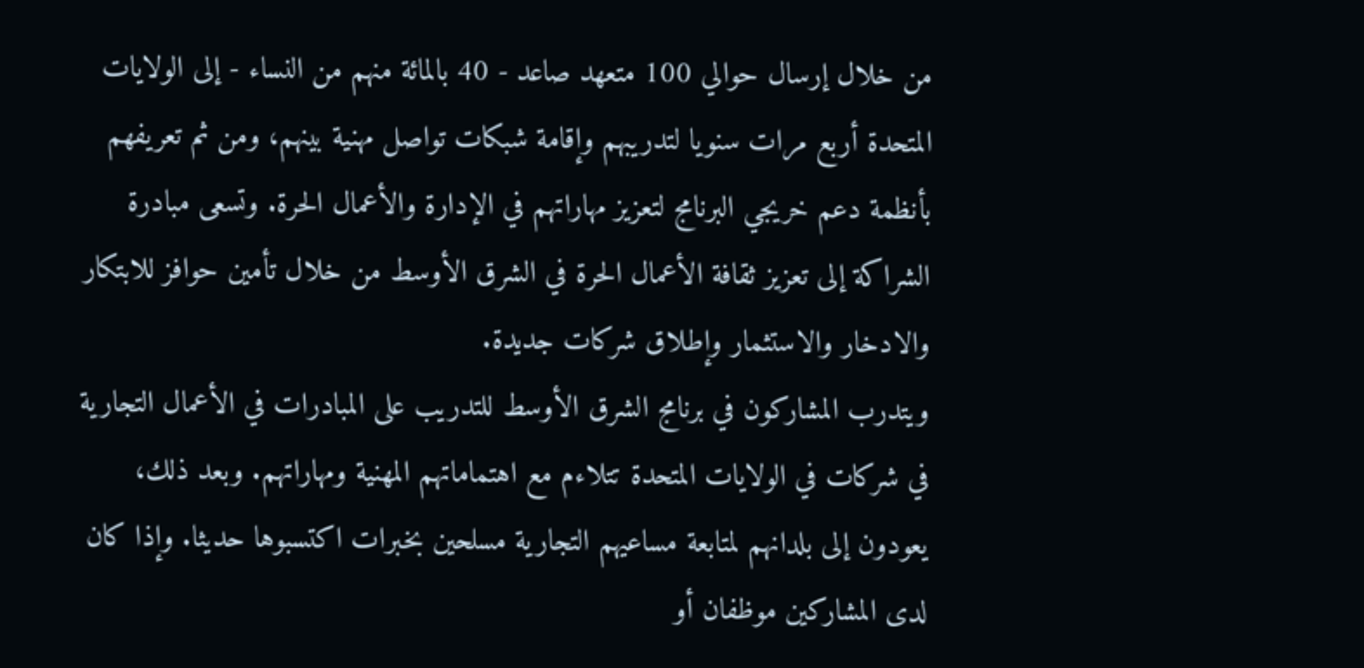من خلال إرسال حوالي 100 متعهد صاعد - 40 بالمائة منهم من النساء - إلى الولايات المتحدة أربع مرات سنويا لتدريبهم وإقامة شبكات تواصل مهنية بينهم، ومن ثم تعريفهم بأنظمة دعم خريجي البرنامج لتعزيز مهاراتهم في الإدارة والأعمال الحرة. وتسعى مبادرة الشراكة إلى تعزيز ثقافة الأعمال الحرة في الشرق الأوسط من خلال تأمين حوافز للابتكار والادخار والاستثمار وإطلاق شركات جديدة.
ويتدرب المشاركون في برنامج الشرق الأوسط للتدريب على المبادرات في الأعمال التجارية في شركات في الولايات المتحدة تتلاءم مع اهتماماتهم المهنية ومهاراتهم. وبعد ذلك، يعودون إلى بلدانهم لمتابعة مساعيهم التجارية مسلحين بخبرات اكتسبوها حديثا. وإذا كان لدى المشاركين موظفان أو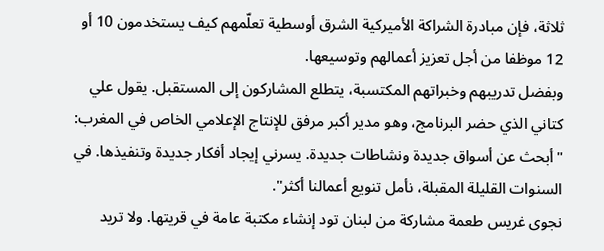ثلاثة، فإن مبادرة الشراكة الأميركية الشرق أوسطية تعلّمهم كيف يستخدمون 10 أو 12 موظفا من أجل تعزيز أعمالهم وتوسيعها.
وبفضل تدريبهم وخبراتهم المكتسبة، يتطلع المشاركون إلى المستقبل. يقول علي كتاني الذي حضر البرنامج، وهو مدير أكبر مرفق للإنتاج الإعلامي الخاص في المغرب: "أبحث عن أسواق جديدة ونشاطات جديدة. يسرني إيجاد أفكار جديدة وتنفيذها. في السنوات القليلة المقبلة، نأمل تنويع أعمالنا أكثر".
نجوى غريس طعمة مشاركة من لبنان تود إنشاء مكتبة عامة في قريتها. ولا تريد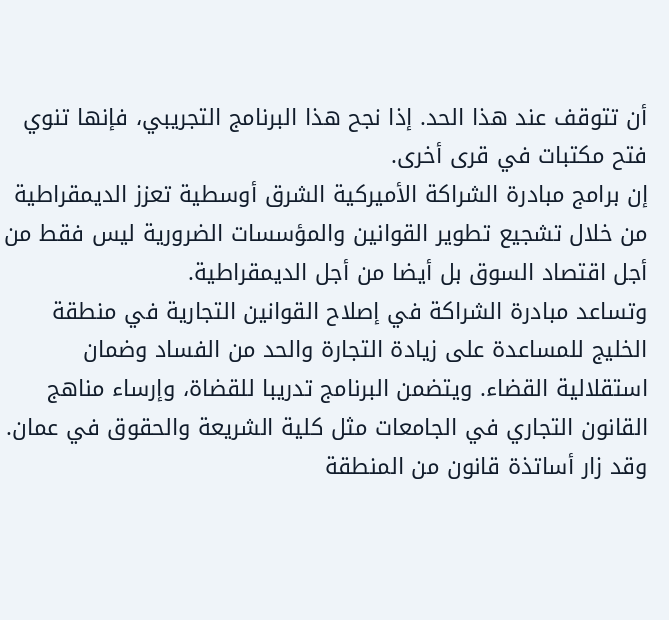أن تتوقف عند هذا الحد. إذا نجح هذا البرنامج التجريبي، فإنها تنوي فتح مكتبات في قرى أخرى.
إن برامج مبادرة الشراكة الأميركية الشرق أوسطية تعزز الديمقراطية من خلال تشجيع تطوير القوانين والمؤسسات الضرورية ليس فقط من أجل اقتصاد السوق بل أيضا من أجل الديمقراطية.
وتساعد مبادرة الشراكة في إصلاح القوانين التجارية في منطقة الخليج للمساعدة على زيادة التجارة والحد من الفساد وضمان استقلالية القضاء. ويتضمن البرنامج تدريبا للقضاة، وإرساء مناهج القانون التجاري في الجامعات مثل كلية الشريعة والحقوق في عمان. وقد زار أساتذة قانون من المنطقة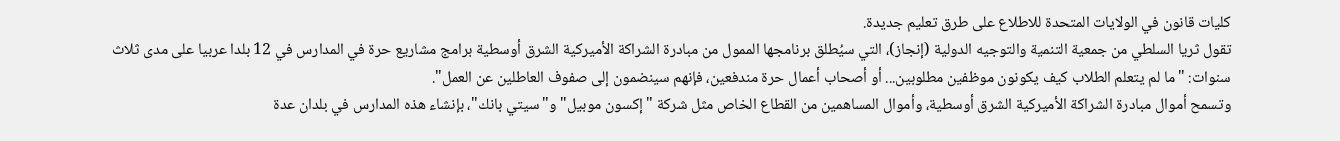كليات قانون في الولايات المتحدة للاطلاع على طرق تعليم جديدة.
تقول ثريا السلطي من جمعية التنمية والتوجيه الدولية (إنجاز)، التي سيُطلق برنامجها الممول من مبادرة الشراكة الأميركية الشرق أوسطية برامج مشاريع حرة في المدارس في 12 بلدا عربيا على مدى ثلاث سنوات: "ما لم يتعلم الطلاب كيف يكونون موظفين مطلوبين... أو أصحاب أعمال حرة مندفعين، فإنهم سينضمون إلى صفوف العاطلين عن العمل".
وتسمح أموال مبادرة الشراكة الأميركية الشرق أوسطية، وأموال المساهمين من القطاع الخاص مثل شركة "إكسون موبيل" و"سيتي بانك"، بإنشاء هذه المدارس في بلدان عدة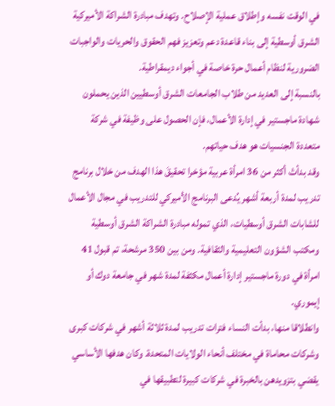في الوقت نفسه وإطلاق عملية الإصلاح. وتهدف مبادرة الشراكة الأميركية الشرق أوسطية إلى بناء قاعدة دعم وتعزيز فهم الحقوق والحريات والواجبات الضرورية لنظام أعمال حرة خاصة في أجواء ديمقراطية.
بالنسبة إلى العديد من طلاب الجامعات الشرق أوسطيين الذين يحملون شهادة ماجستير في إدارة الأعمال، فإن الحصول على وظيفة في شركة متعددة الجنسيات هو هدف حياتهم.
وقد بدأتْ أكثر من 36 امرأة عربية مؤخرا تحقيقَ هذا الهدف من خلال برنامج تدريب لمدة أربعة أشهر يُدعى البرنامج الأميركي للتدريب في مجال الأعمال للشابات الشرق أوسطيات، الذي تموله مبادرة الشراكة الشرق أوسطية ومكتب الشؤون التعليمية والثقافية. ومن بين 350 مرشحة، تم قبول 41 امرأة في دورة ماجستير إدارة أعمال مكثفة لمدة شهر في جامعة دوك أو إيموري.
وانطلاقا منها، بدأت النساء فترات تدريب لمدة ثلاثة أشهر في شركات كبرى وشركات محاماة في مختلف أنحاء الولايات المتحدة. وكان هدفها الأساسي يقضي بتزويدهن بالخبرة في شركات كبيرة لتطبيقها في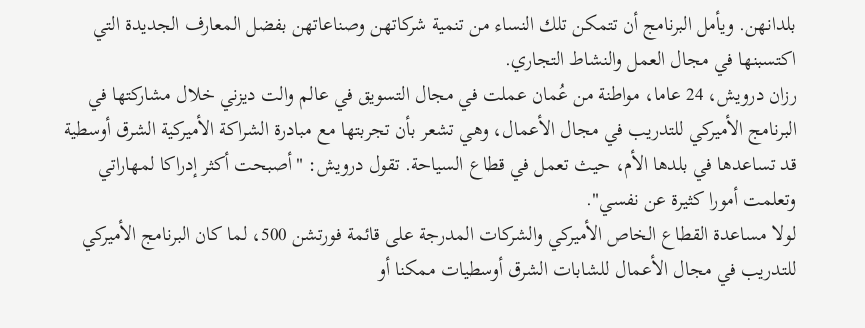بلدانهن. ويأمل البرنامج أن تتمكن تلك النساء من تنمية شركاتهن وصناعاتهن بفضل المعارف الجديدة التي اكتسبنها في مجال العمل والنشاط التجاري.
رزان درويش، 24 عاما، مواطنة من عُمان عملت في مجال التسويق في عالم والت ديزني خلال مشاركتها في البرنامج الأميركي للتدريب في مجال الأعمال، وهي تشعر بأن تجربتها مع مبادرة الشراكة الأميركية الشرق أوسطية قد تساعدها في بلدها الأم، حيث تعمل في قطاع السياحة. تقول درويش: "أصبحت أكثر إدراكا لمهاراتي وتعلمت أمورا كثيرة عن نفسي".
لولا مساعدة القطاع الخاص الأميركي والشركات المدرجة على قائمة فورتشن 500، لما كان البرنامج الأميركي للتدريب في مجال الأعمال للشابات الشرق أوسطيات ممكنا أو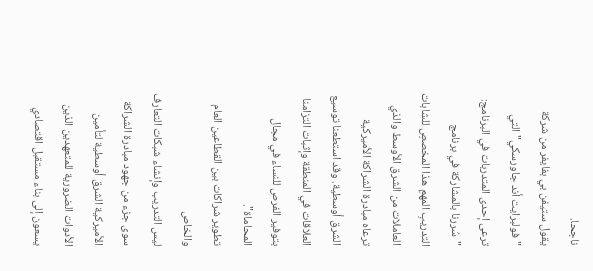ناجحا.
يقول ستيفن بي بفايفر من شركة "فولبرايت أند جاورسكي" التي ترعى إحدى المتدربات في البرنامج: "سُررنا بالمشاركة في برنامج التدريبِ المهمِ هذا المخصصِ للشابات العاملات من الشرق الأوسط والذي ترعاه مبادرة الشراكة الأميركية الشرق أوسطية. وقد استطعنا توسيع العلاقات في المنطقة وإثبات التزامنا بتوفير الفرص للنساء في مجال المحاماة".
تطوير شراكات بين القطاعين العام والخاص
ليس التدريب وإنشاء شبكات التعارف سوى جزء من جهود مبادرة الشراكة الأميركية الشرق أوسطية لتأمين الأدوات الضرورية للمتعهدين الذين يسعون إلى بناء مستقبل اقتصادي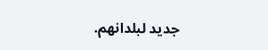جديد لبلدانهم.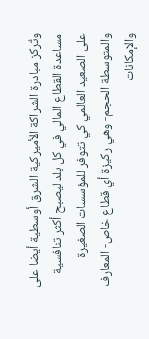وتُركز مبادرة الشراكة الأميركية الشرق أوسطية أيضا على مساعدة القطاع المالي في كل بلد ليصبح أكثر تنافسية على الصعيد العالمي كي تتوفر للمؤسسات الصغيرة والمتوسطة الحجم- وهي ركيزة أي قطاع خاص- المعارف والإمكانات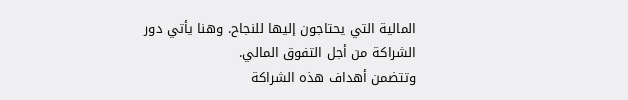المالية التي يحتاجون إليها للنجاح. وهنا يأتي دور الشراكة من أجل التفوق المالي.
وتتضمن أهداف هذه الشراكة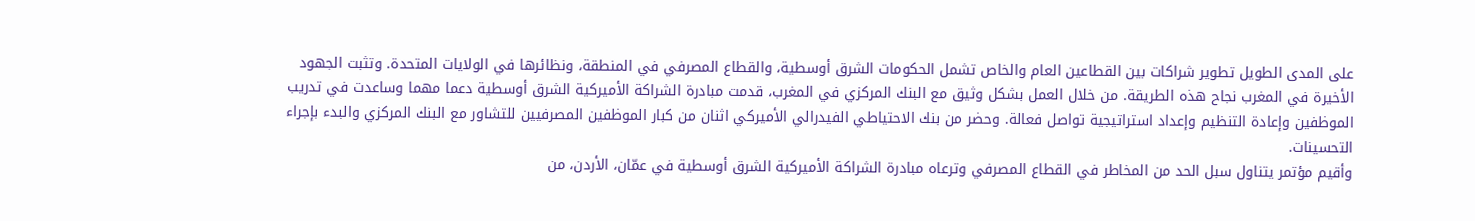على المدى الطويل تطوير شراكات بين القطاعين العام والخاص تشمل الحكومات الشرق أوسطية، والقطاع المصرفي في المنطقة، ونظائرها في الولايات المتحدة. وتثبت الجهود الأخيرة في المغرب نجاح هذه الطريقة. من خلال العمل بشكل وثيق مع البنك المركزي في المغرب، قدمت مبادرة الشراكة الأميركية الشرق أوسطية دعما مهما وساعدت في تدريب الموظفين وإعادة التنظيم وإعداد استراتيجية تواصل فعالة. وحضر من بنك الاحتياطي الفيدرالي الأميركي اثنان من كبار الموظفين المصرفيين للتشاور مع البنك المركزي والبدء بإجراء التحسينات.
وأقيم مؤتمر يتناول سبل الحد من المخاطر في القطاع المصرفي وترعاه مبادرة الشراكة الأميركية الشرق أوسطية في عمّان، الأردن، من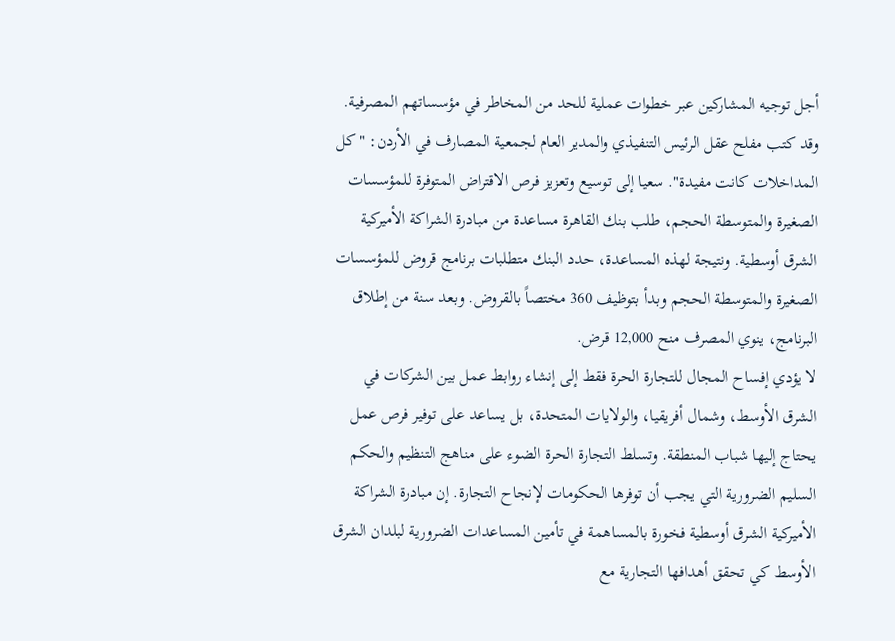أجل توجيه المشاركين عبر خطوات عملية للحد من المخاطر في مؤسساتهم المصرفية.
وقد كتب مفلح عقل الرئيس التنفيذي والمدير العام لجمعية المصارف في الأردن: "كل المداخلات كانت مفيدة". سعيا إلى توسيع وتعزيز فرص الاقتراض المتوفرة للمؤسسات الصغيرة والمتوسطة الحجم، طلب بنك القاهرة مساعدة من مبادرة الشراكة الأميركية الشرق أوسطية. ونتيجة لهذه المساعدة، حدد البنك متطلبات برنامج قروض للمؤسسات الصغيرة والمتوسطة الحجم وبدأ بتوظيف 360 مختصاً بالقروض. وبعد سنة من إطلاق البرنامج، ينوي المصرف منح 12,000 قرض.
لا يؤدي إفساح المجال للتجارة الحرة فقط إلى إنشاء روابط عمل بين الشركات في الشرق الأوسط، وشمال أفريقيا، والولايات المتحدة، بل يساعد على توفير فرص عمل يحتاج إليها شباب المنطقة. وتسلط التجارة الحرة الضوء على مناهج التنظيم والحكم السليم الضرورية التي يجب أن توفرها الحكومات لإنجاح التجارة. إن مبادرة الشراكة الأميركية الشرق أوسطية فخورة بالمساهمة في تأمين المساعدات الضرورية لبلدان الشرق الأوسط كي تحقق أهدافها التجارية مع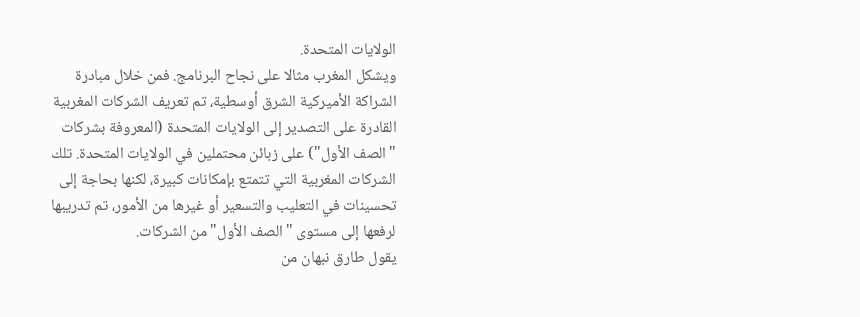الولايات المتحدة.
ويشكل المغرب مثالا على نجاح البرنامج. فمن خلال مبادرة الشراكة الأميركية الشرق أوسطية، تم تعريف الشركات المغربية القادرة على التصدير إلى الولايات المتحدة (المعروفة بشركات "الصف الأول") على زبائن محتملين في الولايات المتحدة. تلك الشركات المغربية التي تتمتع بإمكانات كبيرة، لكنها بحاجة إلى تحسينات في التعليب والتسعير أو غيرها من الأمور، تم تدريبها لرفعها إلى مستوى "الصف الأول" من الشركات.
يقول طارق نبهان من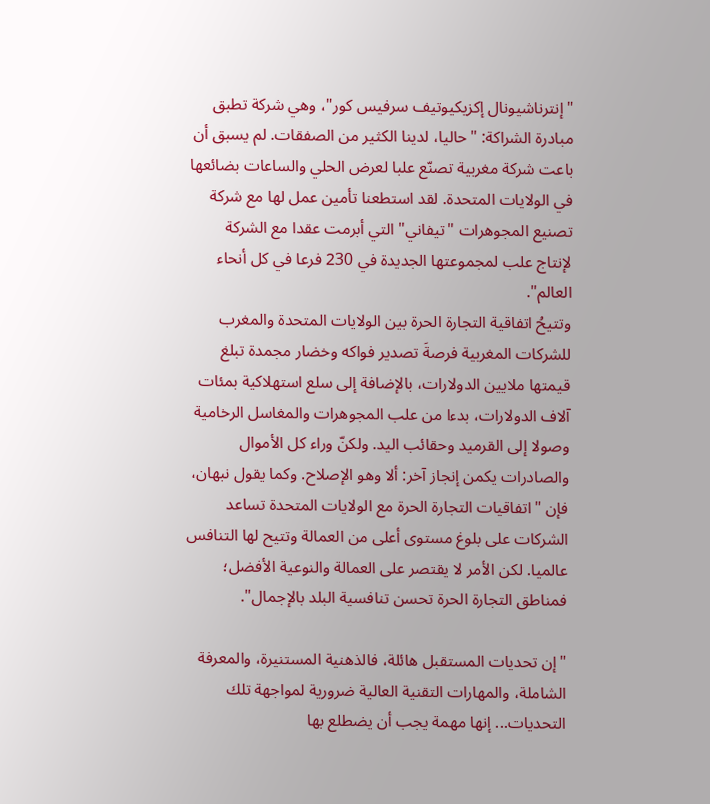"إنترناشيونال إكزيكيوتيف سرفيس كور"، وهي شركة تطبق مبادرة الشراكة: "حاليا، لدينا الكثير من الصفقات. لم يسبق أن باعت شركة مغربية تصنّع علبا لعرض الحلي والساعات بضائعها في الولايات المتحدة. لقد استطعنا تأمين عمل لها مع شركة تصنيع المجوهرات "تيفاني" التي أبرمت عقدا مع الشركة لإنتاج علب لمجموعتها الجديدة في 230 فرعا في كل أنحاء العالم".
وتتيحُ اتفاقية التجارة الحرة بين الولايات المتحدة والمغرب للشركات المغربية فرصةَ تصدير فواكه وخضار مجمدة تبلغ قيمتها ملايين الدولارات، بالإضافة إلى سلع استهلاكية بمئات آلاف الدولارات، بدءا من علب المجوهرات والمغاسل الرخامية وصولا إلى القرميد وحقائب اليد. ولكنّ وراء كل الأموال والصادرات يكمن إنجاز آخر: ألا وهو الإصلاح. وكما يقول نبهان، فإن "اتفاقيات التجارة الحرة مع الولايات المتحدة تساعد الشركات على بلوغ مستوى أعلى من العمالة وتتيح لها التنافس عالميا. لكن الأمر لا يقتصر على العمالة والنوعية الأفضل؛ فمناطق التجارة الحرة تحسن تنافسية البلد بالإجمال".

"إن تحديات المستقبل هائلة، فالذهنية المستنيرة، والمعرفة الشاملة، والمهارات التقنية العالية ضرورية لمواجهة تلك التحديات... إنها مهمة يجب أن يضطلع بها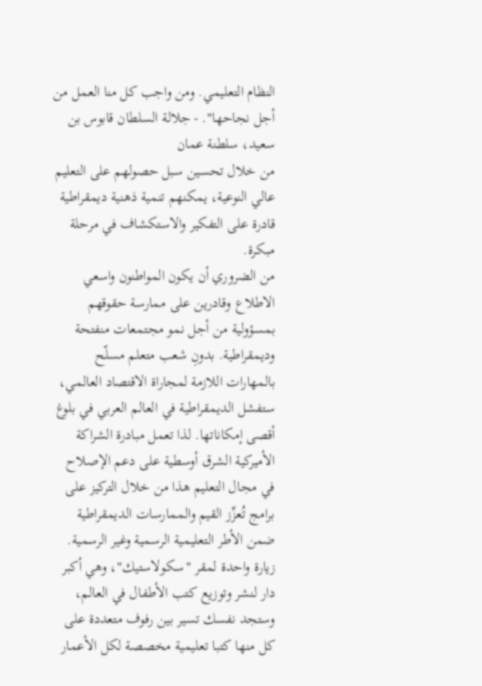النظام التعليمي. ومن واجب كل منا العمل من أجل نجاحها". - جلالة السلطان قابوس بن سعيد، سلطنة عمان
من خلال تحسين سبل حصولهم على التعليم عالي النوعية، يمكنهم تنمية ذهنية ديمقراطية قادرة على التفكير والاستكشاف في مرحلة مبكرة.
من الضروري أن يكون المواطنون واسعي الاطلاع وقادرين على ممارسة حقوقهم بمسؤولية من أجل نمو مجتمعات منفتحة وديمقراطية. بدونِ شعب متعلم مسلّح بالمهارات اللازمة لمجاراة الاقتصاد العالمي، ستفشل الديمقراطية في العالم العربي في بلوغ أقصى إمكاناتها. لذا تعمل مبادرة الشراكة الأميركية الشرق أوسطية على دعم الإصلاح في مجال التعليم هذا من خلال التركيز على برامج تُعزِّز القيم والممارسات الديمقراطية ضمن الأطر التعليمية الرسمية وغير الرسمية.
زيارة واحدة لمقر "سكولاستيك"، وهي أكبر دار لنشر وتوزيع كتب الأطفال في العالم، وستجد نفسك تسير بين رفوف متعددة على كل منها كتبا تعليمية مخصصة لكل الأعمار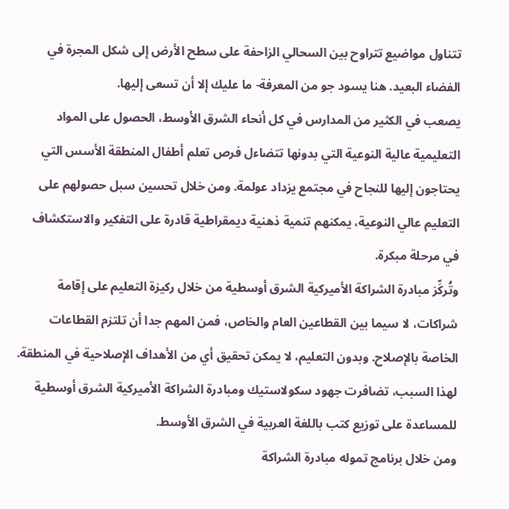تتناول مواضيع تتراوح بين السحالي الزاحفة على سطح الأرض إلى شكل المجرة في الفضاء البعيد. هنا يسود جو من المعرفة- ما عليك إلا أن تسعى إليها.
يصعب في الكثير من المدارس في كل أنحاء الشرق الأوسط، الحصول على المواد التعليمية عالية النوعية التي بدونها تتضاءل فرص تعلم أطفال المنطقة الأسس التي يحتاجون إليها للنجاح في مجتمع يزداد عولمة. ومن خلال تحسين سبل حصولهم على التعليم عالي النوعية، يمكنهم تنمية ذهنية ديمقراطية قادرة على التفكير والاستكشاف في مرحلة مبكرة.
وتُركِّز مبادرة الشراكة الأميركية الشرق أوسطية من خلال ركيزة التعليم على إقامة شراكات، لا سيما بين القطاعين العام والخاص، فمن المهم جدا أن تلتزم القطاعات الخاصة بالإصلاح. وبدون التعليم، لا يمكن تحقيق أي من الأهداف الإصلاحية في المنطقة.
لهذا السبب، تضافرت جهود سكولاستيك ومبادرة الشراكة الأميركية الشرق أوسطية للمساعدة على توزيع كتب باللغة العربية في الشرق الأوسط.
ومن خلال برنامج تموله مبادرة الشراكة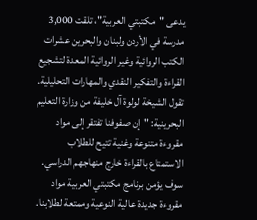يدعى "مكتبتي العربية"، تلقت 3,000 مدرسة في الأردن ولبنان والبحرين عشرات الكتب الروائية وغير الروائية المعدة لتشجيع القراءة والتفكير النقدي والمهارات التحليلية.
تقول الشيخة لولوة آل خليفة من وزارة التعليم البحرينية: "إن صفوفنا تفتقر إلى مواد مقروءة متنوعة وغنية تتيح للطلاب الاستمتاع بالقراءة خارج منهاجهم الدراسي. سوف يؤمن برنامج مكتبتي العربية مواد مقروءة جديدة عالية النوعية وممتعة لطلابنا.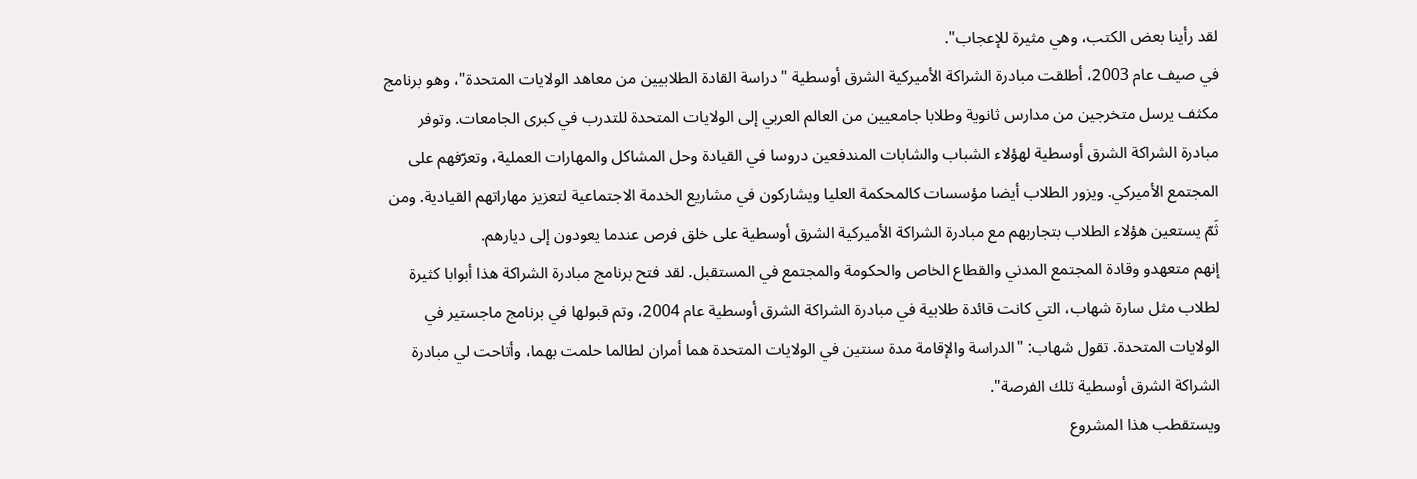لقد رأينا بعض الكتب، وهي مثيرة للإعجاب".
في صيف عام 2003، أطلقت مبادرة الشراكة الأميركية الشرق أوسطية "دراسة القادة الطلابيين من معاهد الولايات المتحدة"، وهو برنامج مكثف يرسل متخرجين من مدارس ثانوية وطلابا جامعيين من العالم العربي إلى الولايات المتحدة للتدرب في كبرى الجامعات. وتوفر مبادرة الشراكة الشرق أوسطية لهؤلاء الشباب والشابات المندفعين دروسا في القيادة وحل المشاكل والمهارات العملية، وتعرّفهم على المجتمع الأميركي. ويزور الطلاب أيضا مؤسسات كالمحكمة العليا ويشاركون في مشاريع الخدمة الاجتماعية لتعزيز مهاراتهم القيادية. ومن ثَمّ يستعين هؤلاء الطلاب بتجاربهم مع مبادرة الشراكة الأميركية الشرق أوسطية على خلق فرص عندما يعودون إلى ديارهم.
إنهم متعهدو وقادة المجتمع المدني والقطاع الخاص والحكومة والمجتمع في المستقبل. لقد فتح برنامج مبادرة الشراكة هذا أبوابا كثيرة لطلاب مثل سارة شهاب، التي كانت قائدة طلابية في مبادرة الشراكة الشرق أوسطية عام 2004، وتم قبولها في برنامج ماجستير في الولايات المتحدة. تقول شهاب: "الدراسة والإقامة مدة سنتين في الولايات المتحدة هما أمران لطالما حلمت بهما، وأتاحت لي مبادرة الشراكة الشرق أوسطية تلك الفرصة".
ويستقطب هذا المشروع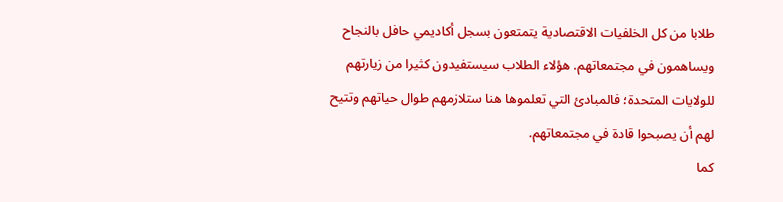طلابا من كل الخلفيات الاقتصادية يتمتعون بسجل أكاديمي حافل بالنجاح ويساهمون في مجتمعاتهم. هؤلاء الطلاب سيستفيدون كثيرا من زيارتهم للولايات المتحدة؛ فالمبادئ التي تعلموها هنا ستلازمهم طوال حياتهم وتتيح لهم أن يصبحوا قادة في مجتمعاتهم.
كما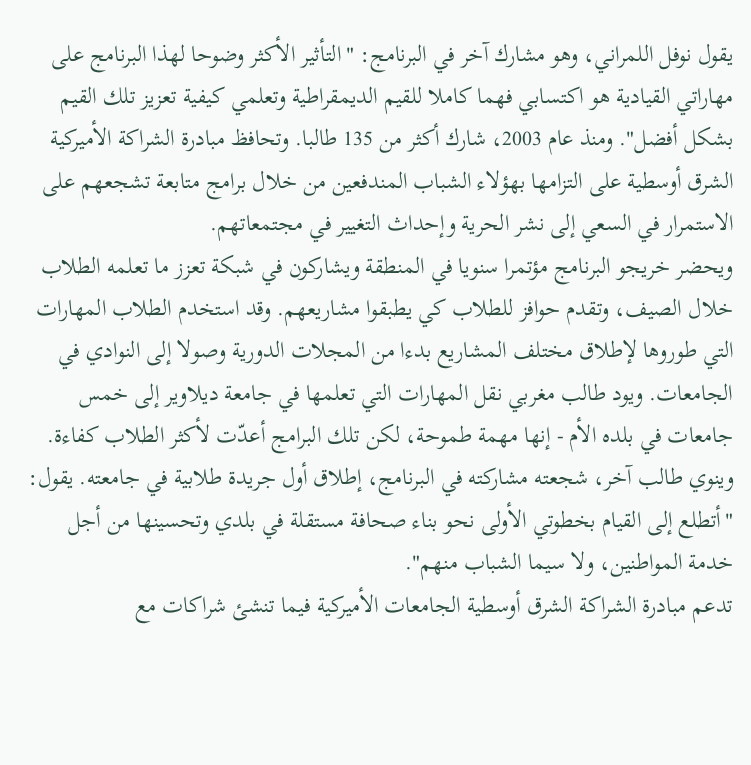يقول نوفل اللمراني، وهو مشارك آخر في البرنامج: "التأثير الأكثر وضوحا لهذا البرنامج على مهاراتي القيادية هو اكتسابي فهما كاملا للقيم الديمقراطية وتعلمي كيفية تعزيز تلك القيم بشكل أفضل". ومنذ عام 2003، شارك أكثر من 135 طالبا. وتحافظ مبادرة الشراكة الأميركية الشرق أوسطية على التزامها بهؤلاء الشباب المندفعين من خلال برامج متابعة تشجعهم على الاستمرار في السعي إلى نشر الحرية وإحداث التغيير في مجتمعاتهم.
ويحضر خريجو البرنامج مؤتمرا سنويا في المنطقة ويشاركون في شبكة تعزز ما تعلمه الطلاب خلال الصيف، وتقدم حوافز للطلاب كي يطبقوا مشاريعهم. وقد استخدم الطلاب المهارات التي طوروها لإطلاق مختلف المشاريع بدءا من المجلات الدورية وصولا إلى النوادي في الجامعات. ويود طالب مغربي نقل المهارات التي تعلمها في جامعة ديلاوير إلى خمس جامعات في بلده الأم - إنها مهمة طموحة، لكن تلك البرامج أعدّت لأكثر الطلاب كفاءة.
وينوي طالب آخر، شجعته مشاركته في البرنامج، إطلاق أول جريدة طلابية في جامعته. يقول: "أتطلع إلى القيام بخطوتي الأولى نحو بناء صحافة مستقلة في بلدي وتحسينها من أجل خدمة المواطنين، ولا سيما الشباب منهم".
تدعم مبادرة الشراكة الشرق أوسطية الجامعات الأميركية فيما تنشئ شراكات مع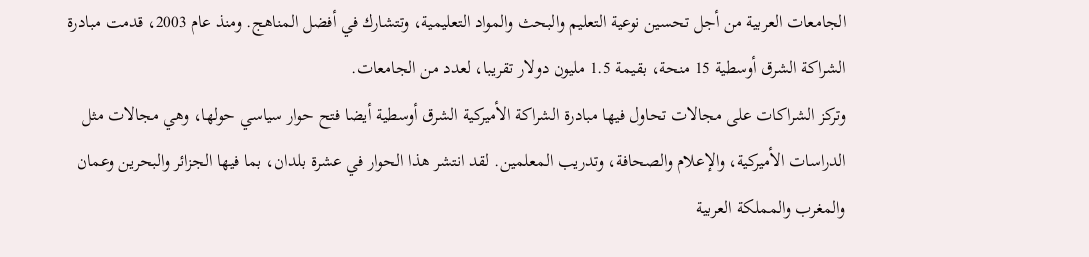الجامعات العربية من أجل تحسين نوعية التعليم والبحث والمواد التعليمية، وتتشارك في أفضل المناهج. ومنذ عام 2003، قدمت مبادرة الشراكة الشرق أوسطية 15 منحة، بقيمة 1.5 مليون دولار تقريبا، لعدد من الجامعات.
وتركز الشراكات على مجالات تحاول فيها مبادرة الشراكة الأميركية الشرق أوسطية أيضا فتح حوار سياسي حولها، وهي مجالات مثل الدراسات الأميركية، والإعلام والصحافة، وتدريب المعلمين. لقد انتشر هذا الحوار في عشرة بلدان، بما فيها الجزائر والبحرين وعمان والمغرب والمملكة العربية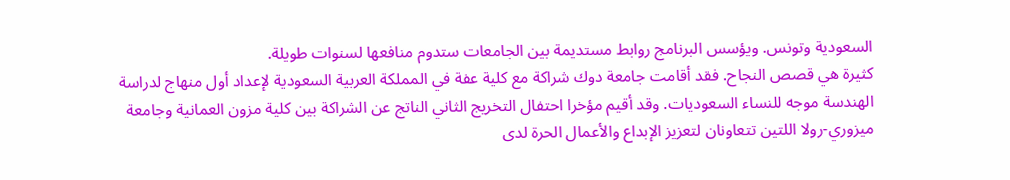السعودية وتونس. ويؤسس البرنامج روابط مستديمة بين الجامعات ستدوم منافعها لسنوات طويلة.
كثيرة هي قصص النجاح. فقد أقامت جامعة دوك شراكة مع كلية عفة في المملكة العربية السعودية لإعداد أول منهاج لدراسة الهندسة موجه للنساء السعوديات. وقد أقيم مؤخرا احتفال التخريج الثاني الناتج عن الشراكة بين كلية مزون العمانية وجامعة ميزوري-رولا اللتين تتعاونان لتعزيز الإبداع والأعمال الحرة لدى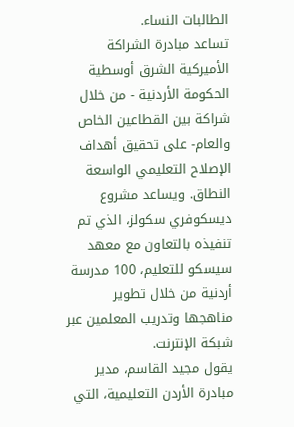الطالبات النساء.
تساعد مبادرة الشراكة الأميركية الشرق أوسطية الحكومة الأردنية - من خلال شراكة بين القطاعين الخاص والعام- على تحقيق أهداف الإصلاح التعليمي الواسعة النطاق. ويساعد مشروع ديسكوفري سكولز، الذي تم تنفيذه بالتعاون مع معهد سيسكو للتعليم، 100 مدرسة أردنية من خلال تطوير مناهجها وتدريب المعلمين عبر شبكة الإنترنت.
يقول مجيد القاسم، مدير مبادرة الأردن التعليمية، التي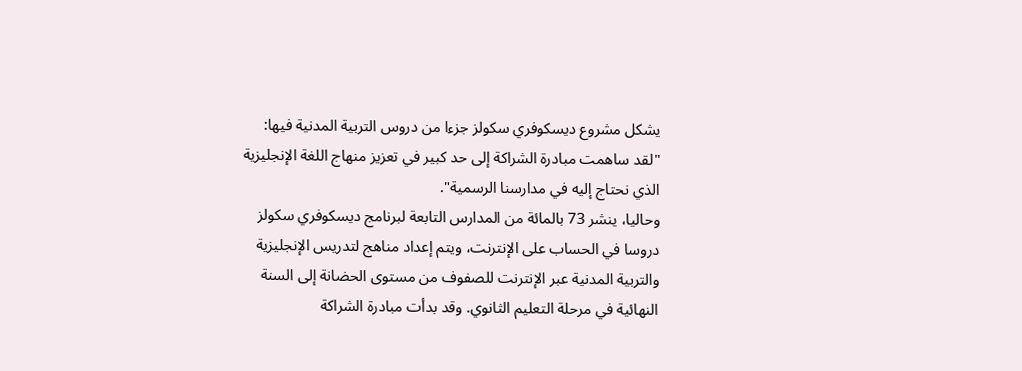يشكل مشروع ديسكوفري سكولز جزءا من دروس التربية المدنية فيها: "لقد ساهمت مبادرة الشراكة إلى حد كبير في تعزيز منهاج اللغة الإنجليزية الذي نحتاج إليه في مدارسنا الرسمية".
وحاليا، ينشر 73 بالمائة من المدارس التابعة لبرنامج ديسكوفري سكولز دروسا في الحساب على الإنترنت، ويتم إعداد مناهج لتدريس الإنجليزية والتربية المدنية عبر الإنترنت للصفوف من مستوى الحضانة إلى السنة النهائية في مرحلة التعليم الثانوي. وقد بدأت مبادرة الشراكة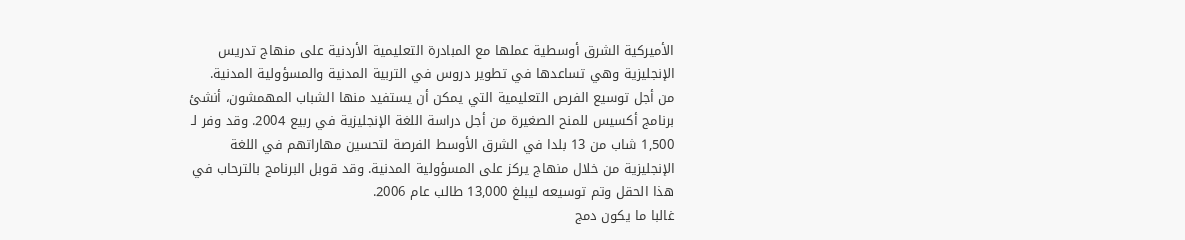الأميركية الشرق أوسطية عملها مع المبادرة التعليمية الأردنية على منهاج تدريس الإنجليزية وهي تساعدها في تطوير دروس في التربية المدنية والمسؤولية المدنية.
من أجل توسيع الفرص التعليمية التي يمكن أن يستفيد منها الشباب المهمشون، أنشئ برنامج أكسيس للمنح الصغيرة من أجل دراسة اللغة الإنجليزية في ربيع 2004. وقد وفر لـ 1,500 شاب من 13 بلدا في الشرق الأوسط الفرصة لتحسين مهاراتهم في اللغة الإنجليزية من خلال منهاج يركز على المسؤولية المدنية. وقد قوبل البرنامج بالترحاب في هذا الحقل وتم توسيعه ليبلغ 13,000 طالب عام 2006.
غالبا ما يكون دمج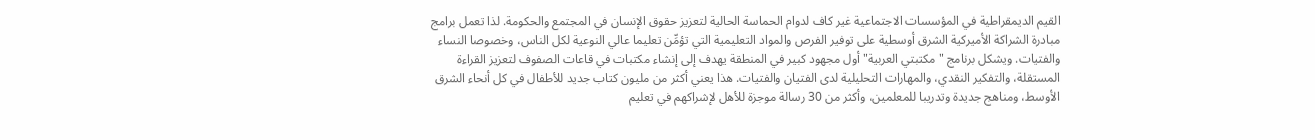القيم الديمقراطية في المؤسسات الاجتماعية غير كاف لدوام الحماسة الحالية لتعزيز حقوق الإنسان في المجتمع والحكومة. لذا تعمل برامج مبادرة الشراكة الأميركية الشرق أوسطية على توفير الفرص والمواد التعليمية التي تؤمِّن تعليما عالي النوعية لكل الناس، وخصوصا النساء والفتيات. ويشكل برنامج "مكتبتي العربية" أول مجهود كبير في المنطقة يهدف إلى إنشاء مكتبات في قاعات الصفوف لتعزيز القراءة المستقلة، والتفكير النقدي، والمهارات التحليلية لدى الفتيان والفتيات. هذا يعني أكثر من مليون كتاب جديد للأطفال في كل أنحاء الشرق الأوسط، ومناهج جديدة وتدريبا للمعلمين، وأكثر من 30 رسالة موجزة للأهل لإشراكهم في تعليم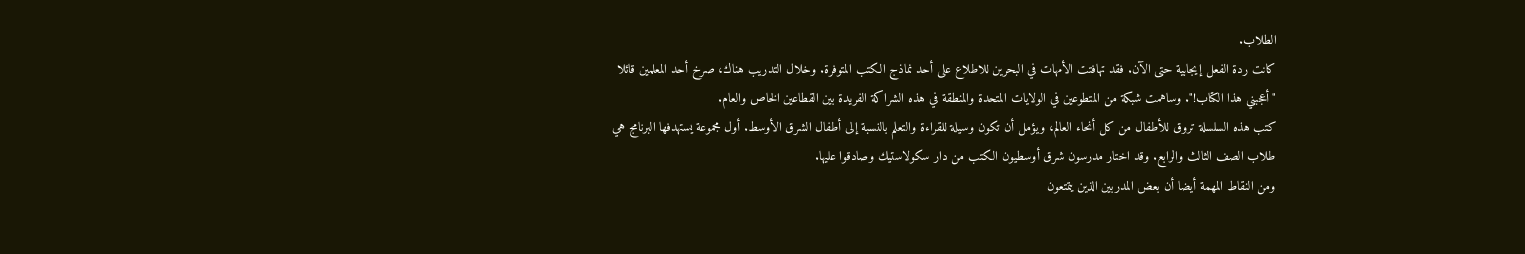الطلاب.
كانت ردة الفعل إيجابية حتى الآن. فقد تهافتت الأمهات في البحرين للاطلاع على أحد نماذج الكتب المتوفرة. وخلال التدريب هناك، صرخ أحد المعلمين قائلا "أعجبني هذا الكتاب!". وساهمت شبكة من المتطوعين في الولايات المتحدة والمنطقة في هذه الشراكة الفريدة بين القطاعين الخاص والعام.
كتب هذه السلسلة تروق للأطفال من كل أنحاء العالم، ويؤمل أن تكون وسيلة للقراءة والتعلم بالنسبة إلى أطفال الشرق الأوسط. أول مجموعة يستهدفها البرنامج هي طلاب الصف الثالث والرابع. وقد اختار مدرسون شرق أوسطيون الكتب من دار سكولاستيك وصادقوا عليها.
ومن النقاط المهمة أيضا أن بعض المدربين الذين يتمتعون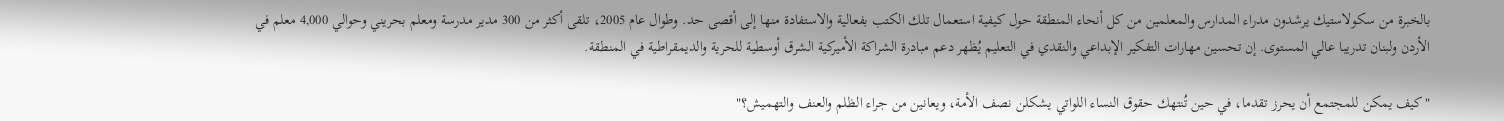بالخبرة من سكولاستيك يرشدون مدراء المدارس والمعلمين من كل أنحاء المنطقة حول كيفية استعمال تلك الكتب بفعالية والاستفادة منها إلى أقصى حد. وطوال عام 2005، تلقى أكثر من 300 مدير مدرسة ومعلم بحريني وحوالي 4,000 معلم في الأردن ولبنان تدريبا عالي المستوى. إن تحسين مهارات التفكير الإبداعي والنقدي في التعليم يُظهر دعم مبادرة الشراكة الأميركية الشرق أوسطية للحرية والديمقراطية في المنطقة.

"كيف يمكن للمجتمع أن يحرز تقدما، في حين تُنتهك حقوق النساء اللواتي يشكلن نصف الأمة، ويعانين من جراء الظلم والعنف والتهميش؟"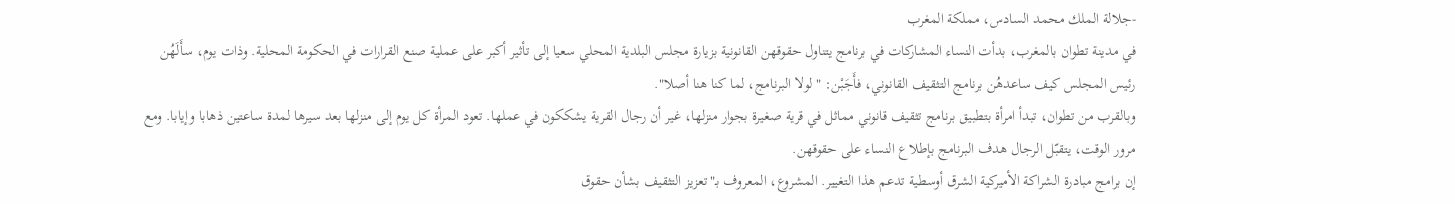-جلالة الملك محمد السادس، مملكة المغرب
في مدينة تطوان بالمغرب، بدأت النساء المشاركات في برنامج يتناول حقوقهن القانونية بزيارة مجلس البلدية المحلي سعيا إلى تأثير أكبر على عملية صنع القرارات في الحكومة المحلية. وذات يوم، سأَلَهُن رئيس المجلس كيف ساعدهُن برنامج التثقيف القانوني، فأَجَبْن: "لولا البرنامج، لما كنا هنا أصلا".
وبالقرب من تطوان، تبدأ امرأة بتطبيق برنامج تثقيف قانوني مماثل في قرية صغيرة بجوار منزلها، غير أن رجال القرية يشككون في عملها. تعود المرأة كل يوم إلى منزلها بعد سيرها لمدة ساعتين ذهابا وإيابا. ومع مرور الوقت، يتقبّل الرجال هدف البرنامج بإطلاع النساء على حقوقهن.
إن برامج مبادرة الشراكة الأميركية الشرق أوسطية تدعم هذا التغيير. المشروع، المعروف بـ"تعزيز التثقيف بشأن حقوق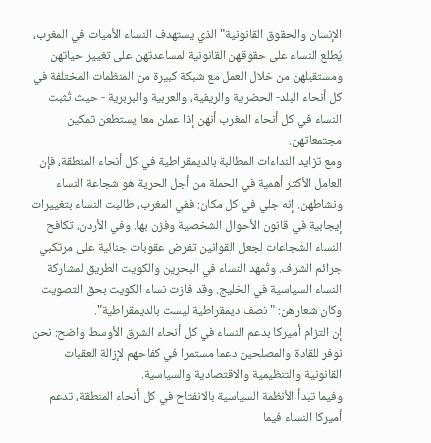الإنسان والحقوق القانونية" الذي يستهدف النساء الأميات في المغرب، يُطلع النساء على حقوقهن القانونية لمساعدتهن على تغيير حياتهن ومستقبلهن من خلال العمل مع شبكة كبيرة من المنظمات المختلفة في كل أنحاء البلد- الحضرية والريفية، والعربية والبربرية - حيث تُثبت النساء في كل أنحاء المغرب أنهن إذا عملن معا يستطعن تمكين مجتمعاتهن.
ومع تزايد النداءات المطالبة بالديمقراطية في كل أنحاء المنطقة، فإن العامل الأكثر أهمية في الحملة من أجل الحرية هو شجاعة النساء ونشاطهن. إنه جلي في كل مكان: ففي المغرب، طالبت النساء بتغييرات إيجابية في قانون الأحوال الشخصية وفزن بها. وفي الأردن، تكافح النساء الشجاعات لجعل القوانين تفرض عقوبات جنائية على مرتكبي جرائم الشرف. وتُمهد النساء في البحرين والكويت الطريق لمشاركة النساء السياسية في الخليج. وقد فازت نساء الكويت بحق التصويت وكان شعارهن: "نصف ديمقراطية ليست بالديمقراطية".
إن التزام أميركا بدعم النساء في كل أنحاء الشرق الأوسط واضح: نحن نوفر للقادة والمصلحين دعما مستمرا في كفاحهم لإزالة العقبات القانونية والتنظيمية والاقتصادية والسياسية.
وفيما تبدأ الأنظمة السياسية بالانفتاح في كل أنحاء المنطقة، تدعم أميركا النساء فيما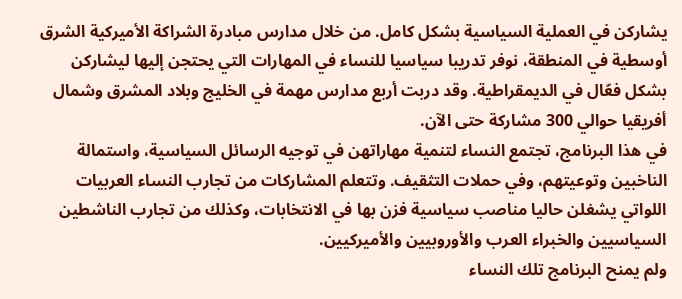يشاركن في العملية السياسية بشكل كامل. من خلال مدارس مبادرة الشراكة الأميركية الشرق أوسطية في المنطقة، نوفر تدريبا سياسيا للنساء في المهارات التي يحتجن إليها ليشاركن بشكل فعّال في الديمقراطية. وقد دربت أربع مدارس مهمة في الخليج وبلاد المشرق وشمال أفريقيا حوالي 300 مشاركة حتى الآن.
في هذا البرنامج، تجتمع النساء لتنمية مهاراتهن في توجيه الرسائل السياسية، واستمالة الناخبين وتوعيتهم، وفي حملات التثقيف. وتتعلم المشاركات من تجارب النساء العربيات اللواتي يشغلن حاليا مناصب سياسية فزن بها في الانتخابات، وكذلك من تجارب الناشطين السياسيين والخبراء العرب والأوروبيين والأميركيين.
ولم يمنح البرنامج تلك النساء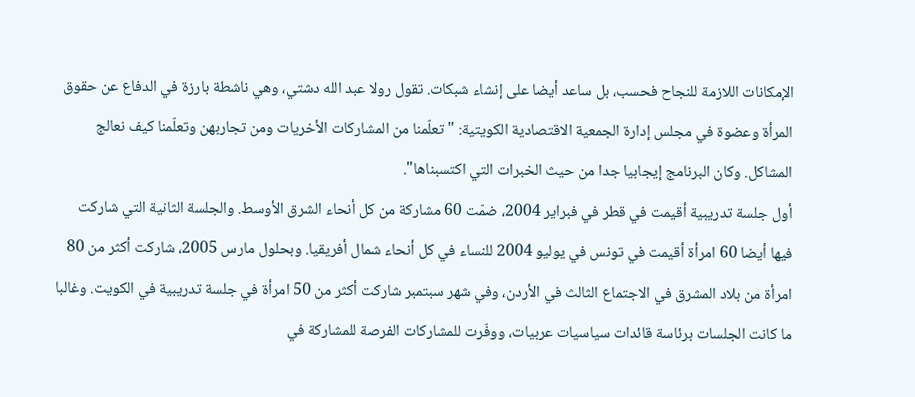الإمكانات اللازمة للنجاح فحسب، بل ساعد أيضا على إنشاء شبكات. تقول رولا عبد الله دشتي، وهي ناشطة بارزة في الدفاع عن حقوق المرأة وعضوة في مجلس إدارة الجمعية الاقتصادية الكويتية: "تعلّمنا من المشاركات الأخريات ومن تجاربهن وتعلّمنا كيف نعالج المشاكل. وكان البرنامج إيجابيا جدا من حيث الخبرات التي اكتسبناها".
أول جلسة تدريبية أقيمت في قطر في فبراير 2004، ضمّت 60 مشاركة من كل أنحاء الشرق الأوسط. والجلسة الثانية التي شاركت فيها أيضا 60 امرأة أقيمت في تونس في يوليو 2004 للنساء في كل أنحاء شمال أفريقيا. وبحلول مارس 2005، شاركت أكثر من 80 امرأة من بلاد المشرق في الاجتماع الثالث في الأردن، وفي شهر سبتمبر شاركت أكثر من 50 امرأة في جلسة تدريبية في الكويت. وغالبا ما كانت الجلسات برئاسة قائدات سياسيات عربيات، ووفّرت للمشاركات الفرصة للمشاركة في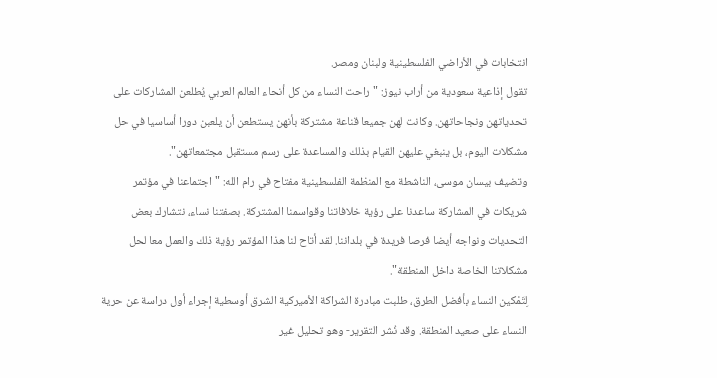انتخابات في الأراضي الفلسطينية ولبنان ومصر.
تقول إذاعية سعودية من أراب نيوز: "راحت النساء من كل أنحاء العالم العربي يُطلعن المشاركات على تحدياتهن ونجاحاتهن. وكانت لهن جميعا قناعة مشتركة بأنهن يستطعن أن يلعبن دورا أساسيا في حل مشكلات اليوم، بل ينبغي عليهن القيام بذلك والمساعدة على رسم مستقبل مجتمعاتهن".
وتضيف بيسان موسى، الناشطة مع المنظمة الفلسطينية مفتاح في رام الله: "اجتماعنا في مؤتمر شريكات في المشاركة ساعدنا على رؤية خلافاتنا وقواسمنا المشتركة. بصفتنا نساء، نتشارك بعض التحديات ونواجه أيضا فرصا فريدة في بلداننا. لقد أتاح لنا هذا المؤتمر رؤية ذلك والعمل معا لحل مشكلاتنا الخاصة داخل المنطقة".
لِتَمْكين النساء بأفضل الطرق، طلبت مبادرة الشراكة الأميركية الشرق أوسطية إجراء أول دراسة عن حرية النساء على صعيد المنطقة. وقد نُشر التقرير- وهو تحليل غير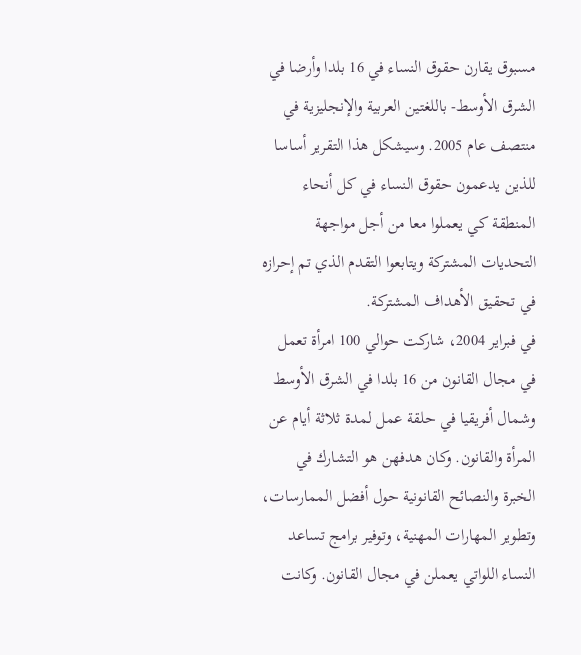مسبوق يقارن حقوق النساء في 16 بلدا وأرضا في الشرق الأوسط- باللغتين العربية والإنجليزية في منتصف عام 2005. وسيشكل هذا التقرير أساسا للذين يدعمون حقوق النساء في كل أنحاء المنطقة كي يعملوا معا من أجل مواجهة التحديات المشتركة ويتابعوا التقدم الذي تم إحرازه في تحقيق الأهداف المشتركة.
في فبراير 2004، شاركت حوالي 100 امرأة تعمل في مجال القانون من 16 بلدا في الشرق الأوسط وشمال أفريقيا في حلقة عمل لمدة ثلاثة أيام عن المرأة والقانون. وكان هدفهن هو التشارك في الخبرة والنصائح القانونية حول أفضل الممارسات، وتطوير المهارات المهنية، وتوفير برامج تساعد النساء اللواتي يعملن في مجال القانون. وكانت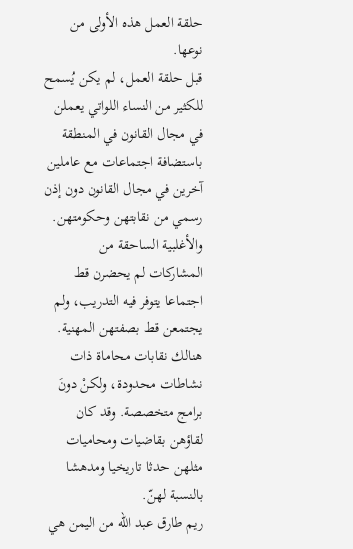حلقة العمل هذه الأولى من نوعها.
قبل حلقة العمل، لم يكن يُسمح للكثير من النساء اللواتي يعملن في مجال القانون في المنطقة باستضافة اجتماعات مع عاملين آخرين في مجال القانون دون إذن رسمي من نقابتهن وحكومتهن. والأغلبية الساحقة من المشاركات لم يحضرن قط اجتماعا يتوفر فيه التدريب، ولم يجتمعن قط بصفتهن المهنية. هنالك نقابات محاماة ذات نشاطات محدودة، ولكنْ دونَ برامج متخصصة. وقد كان لقاؤهن بقاضيات ومحاميات مثلهن حدثا تاريخيا ومدهشا بالنسبة لهنّ.
ريم طارق عبد الله من اليمن هي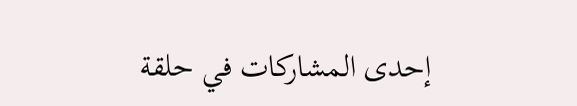إحدى المشاركات في حلقة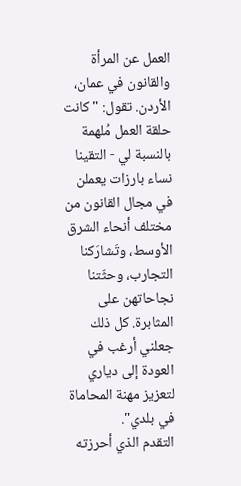العمل عن المرأة والقانون في عمان، الأردن. تقول: "كانت حلقة العمل مُلهمة بالنسبة لي - التقينا نساء بارزات يعملن في مجال القانون من مختلف أنحاء الشرق الأوسط، وتَشارَكنا التجارب، وحثّتنا نجاحاتهن على المثابرة. كل ذلك جعلني أرغب في العودة إلى دياري لتعزيز مهنة المحاماة في بلدي".
التقدم الذي أحرزته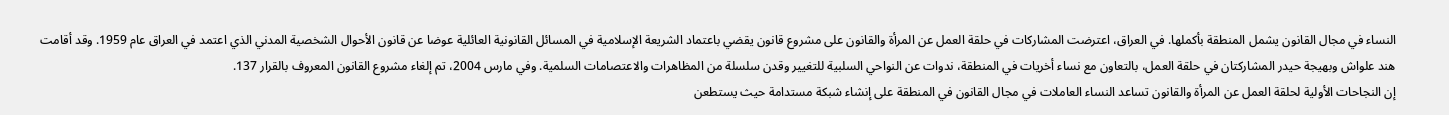النساء في مجال القانون يشمل المنطقة بأكملها. في العراق، اعترضت المشاركات في حلقة العمل عن المرأة والقانون على مشروع قانون يقضي باعتماد الشريعة الإسلامية في المسائل القانونية العائلية عوضا عن قانون الأحوال الشخصية المدني الذي اعتمد في العراق عام 1959. وقد أقامت هند علواش وبهيجة حيدر المشاركتان في حلقة العمل، بالتعاون مع نساء أخريات في المنطقة، ندوات عن النواحي السلبية للتغيير وقدن سلسلة من المظاهرات والاعتصامات السلمية. وفي مارس 2004، تم إلغاء مشروع القانون المعروف بالقرار 137.
إن النجاحات الأولية لحلقة العمل عن المرأة والقانون تساعد النساء العاملات في مجال القانون في المنطقة على إنشاء شبكة مستدامة حيث يستطعن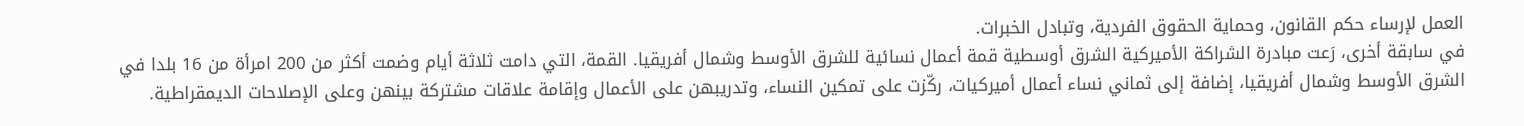العمل لإرساء حكم القانون، وحماية الحقوق الفردية، وتبادل الخبرات.
في سابقة أخرى، رَعت مبادرة الشراكة الأميركية الشرق أوسطية قمة أعمال نسائية للشرق الأوسط وشمال أفريقيا. القمة، التي دامت ثلاثة أيام وضمت أكثر من 200 امرأة من 16 بلدا في الشرق الأوسط وشمال أفريقيا، إضافة إلى ثماني نساء أعمال أميركيات، ركّزت على تمكين النساء، وتدريبهن على الأعمال وإقامة علاقات مشتركة بينهن وعلى الإصلاحات الديمقراطية.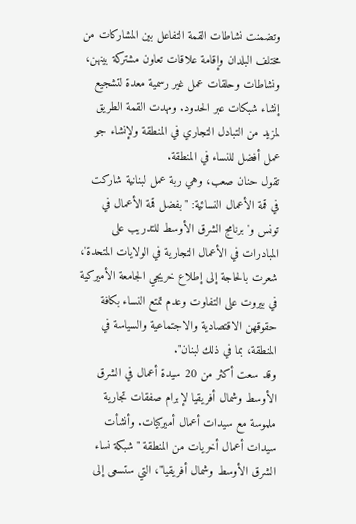وتضمنت نشاطات القمة التفاعل بين المشاركات من مختلف البلدان وإقامة علاقات تعاون مشتركة بينهن، ونشاطات وحلقات عمل غير رسمية معدة لتشجيع إنشاء شبكات عبر الحدود. ومهدت القمة الطريق لمزيد من التبادل التجاري في المنطقة ولإنشاء جو عمل أفضل للنساء في المنطقة.
تقول حنان صعب، وهي ربة عمل لبنانية شاركت في قمة الأعمال النسائية: "بفضل قمة الأعمال في تونس و'برنامج الشرق الأوسط للتدريب على المبادرات في الأعمال التجارية في الولايات المتحدة'، شعرت بالحاجة إلى إطلاع خريجي الجامعة الأميركية في بيروت على التفاوت وعدم تمتع النساء بكافة حقوقهن الاقتصادية والاجتماعية والسياسة في المنطقة، بما في ذلك لبنان".
وقد سعت أكثر من 20 سيدة أعمال في الشرق الأوسط وشمال أفريقيا لإبرام صفقات تجارية ملموسة مع سيدات أعمال أميركيات. وأنشأت سيدات أعمال أخريات من المنطقة "شبكة نساء الشرق الأوسط وشمال أفريقيا"، التي ستسعى إلى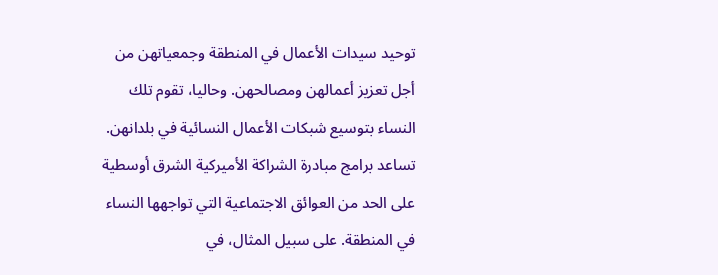توحيد سيدات الأعمال في المنطقة وجمعياتهن من أجل تعزيز أعمالهن ومصالحهن. وحاليا، تقوم تلك النساء بتوسيع شبكات الأعمال النسائية في بلدانهن.
تساعد برامج مبادرة الشراكة الأميركية الشرق أوسطية على الحد من العوائق الاجتماعية التي تواجهها النساء في المنطقة. على سبيل المثال، في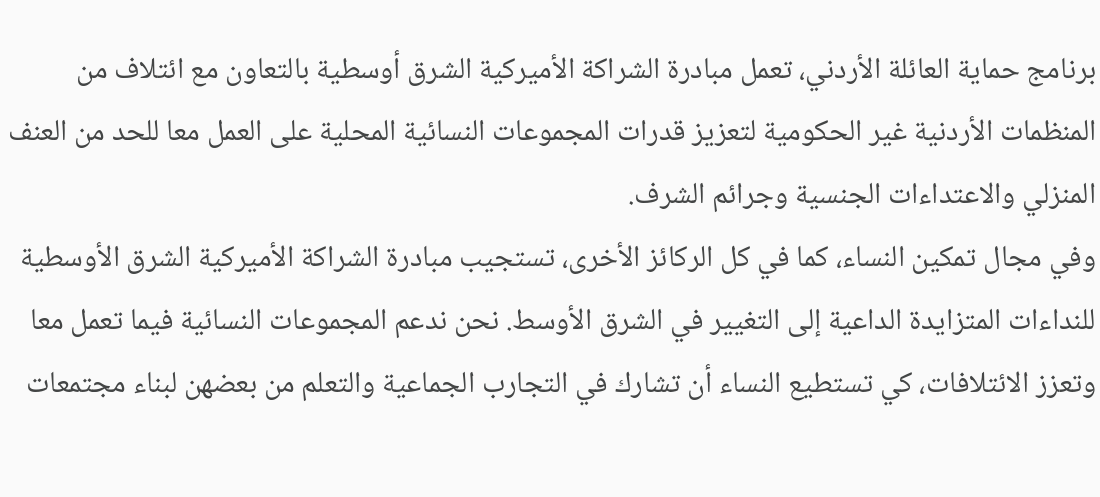برنامج حماية العائلة الأردني، تعمل مبادرة الشراكة الأميركية الشرق أوسطية بالتعاون مع ائتلاف من المنظمات الأردنية غير الحكومية لتعزيز قدرات المجموعات النسائية المحلية على العمل معا للحد من العنف المنزلي والاعتداءات الجنسية وجرائم الشرف.
وفي مجال تمكين النساء، كما في كل الركائز الأخرى، تستجيب مبادرة الشراكة الأميركية الشرق الأوسطية للنداءات المتزايدة الداعية إلى التغيير في الشرق الأوسط. نحن ندعم المجموعات النسائية فيما تعمل معا وتعزز الائتلافات، كي تستطيع النساء أن تشارك في التجارب الجماعية والتعلم من بعضهن لبناء مجتمعات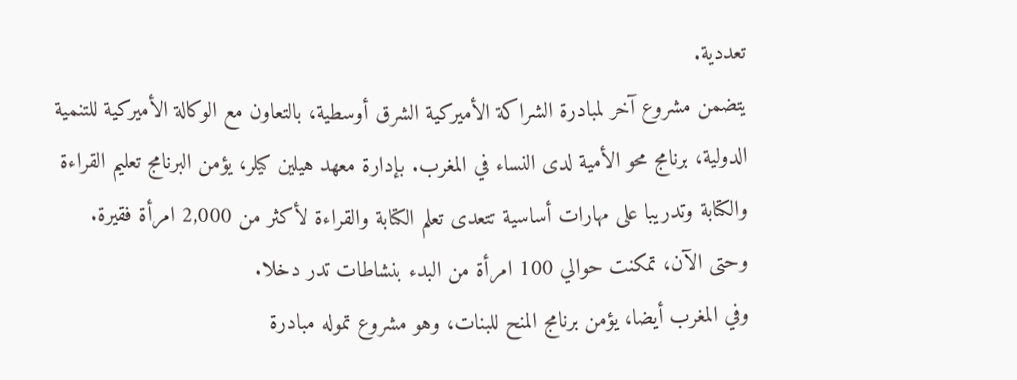تعددية.
يتضمن مشروع آخر لمبادرة الشراكة الأميركية الشرق أوسطية، بالتعاون مع الوكالة الأميركية للتنمية الدولية، برنامج محو الأمية لدى النساء في المغرب. بإدارة معهد هيلين كيلر، يؤمن البرنامج تعليم القراءة والكتابة وتدريبا على مهارات أساسية تتعدى تعلم الكتابة والقراءة لأكثر من 2,000 امرأة فقيرة. وحتى الآن، تمكنت حوالي 100 امرأة من البدء بنشاطات تدر دخلا.
وفي المغرب أيضا، يؤمن برنامج المنح للبنات، وهو مشروع تموله مبادرة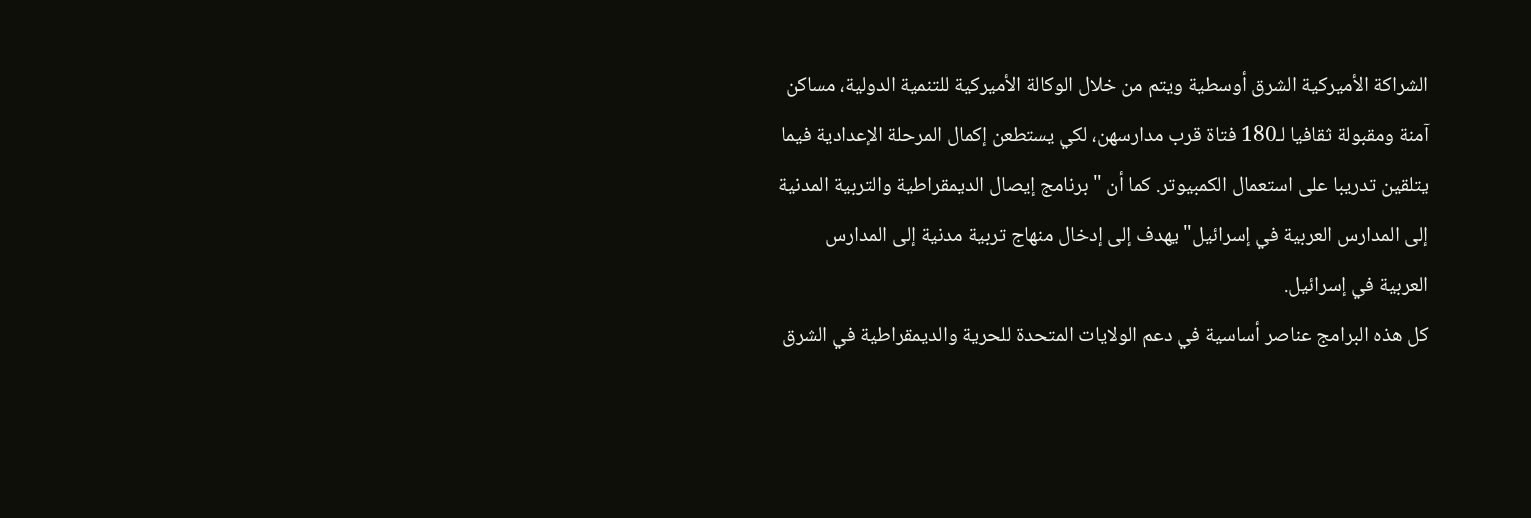الشراكة الأميركية الشرق أوسطية ويتم من خلال الوكالة الأميركية للتنمية الدولية، مساكن آمنة ومقبولة ثقافيا لـ180 فتاة قرب مدارسهن، لكي يستطعن إكمال المرحلة الإعدادية فيما يتلقين تدريبا على استعمال الكمبيوتر. كما أن "برنامج إيصال الديمقراطية والتربية المدنية إلى المدارس العربية في إسرائيل" يهدف إلى إدخال منهاج تربية مدنية إلى المدارس العربية في إسرائيل.
كل هذه البرامج عناصر أساسية في دعم الولايات المتحدة للحرية والديمقراطية في الشرق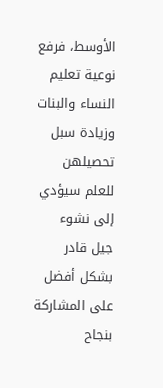الأوسط، فرفع نوعية تعليم النساء والبنات وزيادة سبل تحصيلهن للعلم سيؤدي إلى نشوء جيل قادر بشكل أفضل على المشاركة بنجاح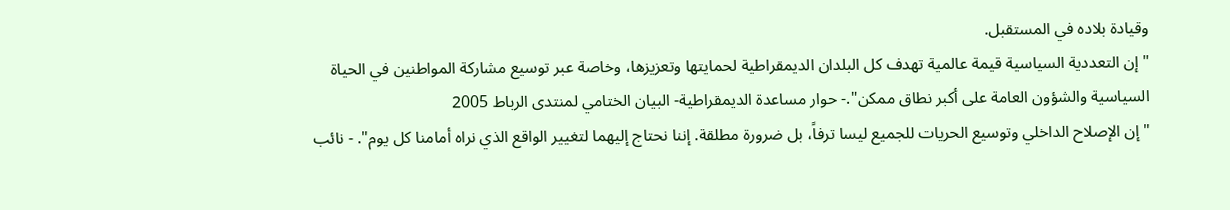وقيادة بلاده في المستقبل.
"إن التعددية السياسية قيمة عالمية تهدف كل البلدان الديمقراطية لحمايتها وتعزيزها، وخاصة عبر توسيع مشاركة المواطنين في الحياة السياسية والشؤون العامة على أكبر نطاق ممكن".- حوار مساعدة الديمقراطية- البيان الختامي لمنتدى الرباط 2005
"إن الإصلاح الداخلي وتوسيع الحريات للجميع ليسا ترفاً، بل ضرورة مطلقة. إننا نحتاج إليهما لتغيير الواقع الذي نراه أمامنا كل يوم". - نائب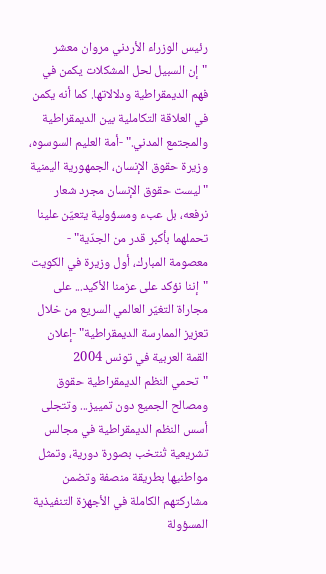رئيس الوزراء الأردني مروان معشر
"إن السبيل لحل المشكلات يكمن في فهم الديمقراطية ودلالاتها. كما أنه يكمن في العلاقة التكاملية بين الديمقراطية والمجتمع المدني." -أمة العليم السوسوه، وزيرة حقوق الإنسان، الجمهورية اليمنية
"ليست حقوق الإنسان مجرد شعار نرفعه، بل عبء ومسؤولية يتعيّن علينا تحملهما بأكبر قدر من الجدّية" - معصومة المبارك، أول وزيرة في الكويت
"إننا نؤكد على عزمنا الأكيد... على مجاراة التغيّر العالمي السريع من خلال تعزيز الممارسة الديمقراطية" -إعلان القمة العربية في تونس 2004
"تحمي النظم الديمقراطية حقوق ومصالح الجميع دون تمييز... وتتجلى أسس النظم الديمقراطية في مجالس تشريعية تُنتخب بصورة دورية، وتمثل مواطنيها بطريقة منصفة وتضمن مشاركتهم الكاملة في الأجهزة التنفيذية المسؤولة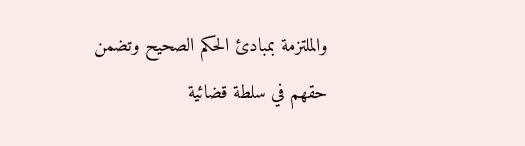والملتزمة بمبادئ الحكم الصحيح وتضمن حقهم في سلطة قضائية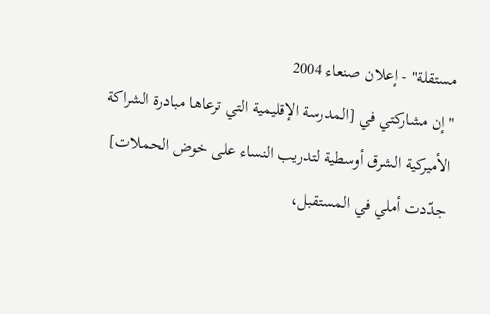مستقلة" - إعلان صنعاء 2004
"إن مشاركتي في [المدرسة الإقليمية التي ترعاها مبادرة الشراكة الأميركية الشرق أوسطية لتدريب النساء على خوض الحملات] جدّدت أملي في المستقبل،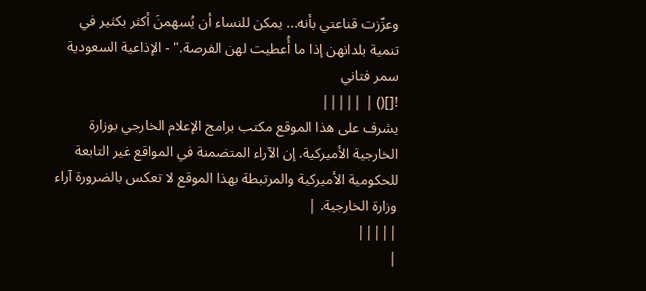وعزّزت قناعتي بأنه... يمكن للنساء أن يُسهمنَ أكثر بكثير في تنمية بلدانهن إذا ما أُعطيت لهن الفرصة." - الإذاعية السعودية سمر فتاني
![]() | |||||
يشرف على هذا الموقع مكتب برامج الإعلام الخارجي بوزارة الخارجية الأميركية. إن الآراء المتضمنة في المواقع غير التابعة للحكومية الأميركية والمرتبطة بهذا الموقع لا تعكس بالضرورة آراء وزارة الخارجية. |
|||||
|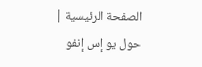الصفحة الرئيسية | حول يو إس إنفو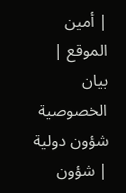| أمين الموقع | بيان الخصوصية شؤون دولية | شؤون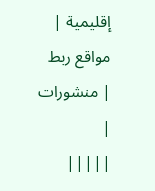إقليمية | مواقع ربط | منشورات |
|||||